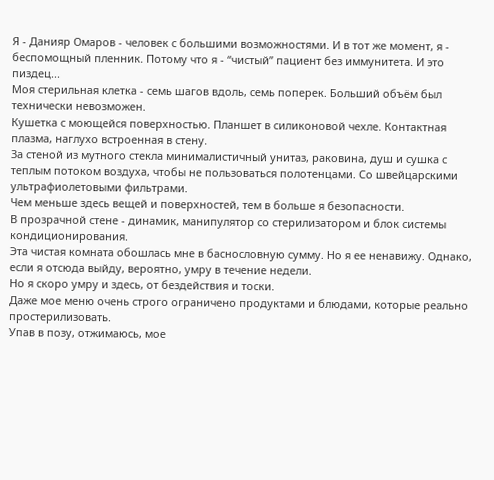Я - Данияр Омаров - человек с большими возможностями. И в тот же момент, я - беспомощный пленник. Потому что я - “чистый” пациент без иммунитета. И это пиздец...
Моя стерильная клетка - семь шагов вдоль, семь поперек. Больший объём был технически невозможен.
Кушетка с моющейся поверхностью. Планшет в силиконовой чехле. Контактная плазма, наглухо встроенная в стену.
За стеной из мутного стекла минималистичный унитаз, раковина, душ и сушка с теплым потоком воздуха, чтобы не пользоваться полотенцами. Со швейцарскими ультрафиолетовыми фильтрами.
Чем меньше здесь вещей и поверхностей, тем в больше я безопасности.
В прозрачной стене - динамик, манипулятор со стерилизатором и блок системы кондиционирования.
Эта чистая комната обошлась мне в баснословную сумму. Но я ее ненавижу. Однако, если я отсюда выйду, вероятно, умру в течение недели.
Но я скоро умру и здесь, от бездействия и тоски.
Даже мое меню очень строго ограничено продуктами и блюдами, которые реально простерилизовать.
Упав в позу, отжимаюсь, мое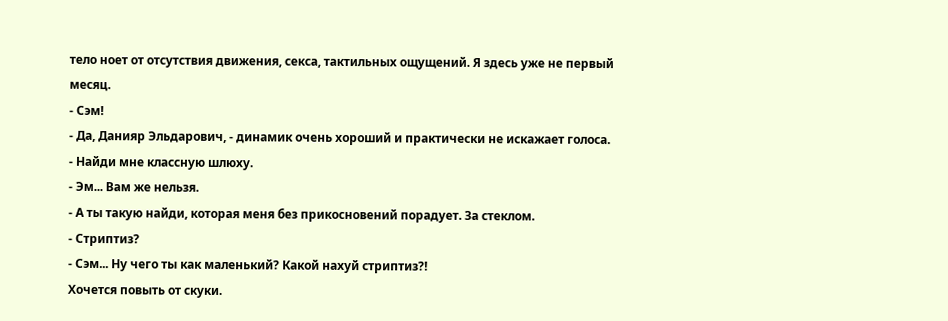тело ноет от отсутствия движения, секса, тактильных ощущений. Я здесь уже не первый месяц.
- Сэм!
- Да, Данияр Эльдарович, - динамик очень хороший и практически не искажает голоса.
- Найди мне классную шлюху.
- Эм... Вам же нельзя.
- А ты такую найди, которая меня без прикосновений порадует. За стеклом.
- Стриптиз?
- Сэм... Ну чего ты как маленький? Какой нахуй стриптиз?!
Хочется повыть от скуки.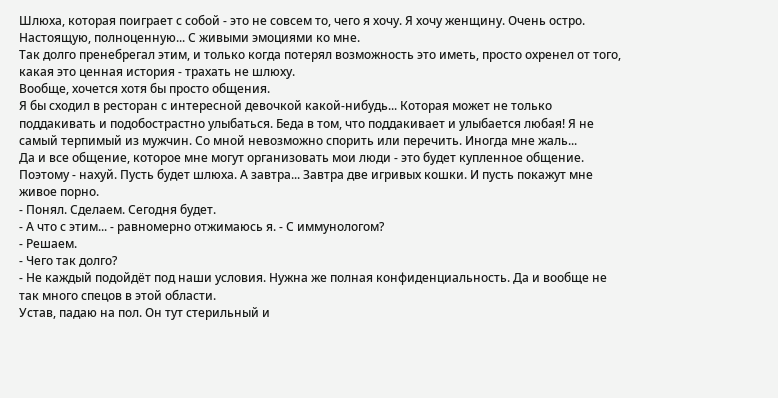Шлюха, которая поиграет с собой - это не совсем то, чего я хочу. Я хочу женщину. Очень остро. Настоящую, полноценную... С живыми эмоциями ко мне.
Так долго пренебрегал этим, и только когда потерял возможность это иметь, просто охренел от того, какая это ценная история - трахать не шлюху.
Вообще, хочется хотя бы просто общения.
Я бы сходил в ресторан с интересной девочкой какой-нибудь... Которая может не только поддакивать и подобострастно улыбаться. Беда в том, что поддакивает и улыбается любая! Я не самый терпимый из мужчин. Со мной невозможно спорить или перечить. Иногда мне жаль...
Да и все общение, которое мне могут организовать мои люди - это будет купленное общение. Поэтому - нахуй. Пусть будет шлюха. А завтра... Завтра две игривых кошки. И пусть покажут мне живое порно.
- Понял. Сделаем. Сегодня будет.
- А что с этим... - равномерно отжимаюсь я. - С иммунологом?
- Решаем.
- Чего так долго?
- Не каждый подойдёт под наши условия. Нужна же полная конфиденциальность. Да и вообще не так много спецов в этой области.
Устав, падаю на пол. Он тут стерильный и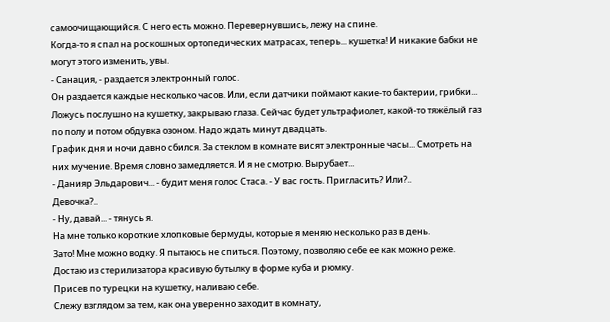самоочищающийся. С него есть можно. Перевернувшись, лежу на спине.
Когда-то я спал на роскошных ортопедических матрасах, теперь... кушетка! И никакие бабки не могут этого изменить, увы.
- Санация, - раздается электронный голос.
Он раздается каждые несколько часов. Или, если датчики поймают какие-то бактерии, грибки...
Ложусь послушно на кушетку, закрываю глаза. Сейчас будет ультрафиолет, какой-то тяжёлый газ по полу и потом обдувка озоном. Надо ждать минут двадцать.
График дня и ночи давно сбился. За стеклом в комнате висят электронные часы... Смотреть на них мучение. Время словно замедляется. И я не смотрю. Вырубает...
- Данияр Эльдарович... - будит меня голос Стаса. - У вас гость. Пригласить? Или?..
Девочка?..
- Ну, давай... - тянусь я.
На мне только короткие хлопковые бермуды, которые я меняю несколько раз в день.
Зато! Мне можно водку. Я пытаюсь не спиться. Поэтому, позволяю себе ее как можно реже.
Достаю из стерилизатора красивую бутылку в форме куба и рюмку.
Присев по турецки на кушетку, наливаю себе.
Слежу взглядом за тем, как она уверенно заходит в комнату,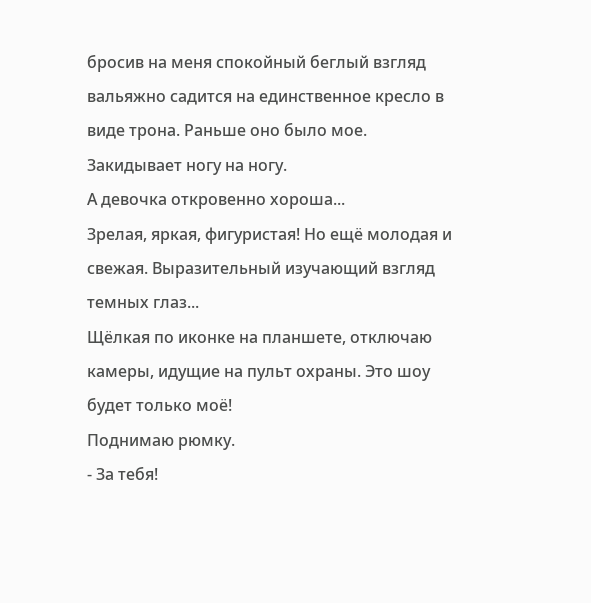бросив на меня спокойный беглый взгляд вальяжно садится на единственное кресло в виде трона. Раньше оно было мое. Закидывает ногу на ногу.
А девочка откровенно хороша...
Зрелая, яркая, фигуристая! Но ещё молодая и свежая. Выразительный изучающий взгляд темных глаз...
Щёлкая по иконке на планшете, отключаю камеры, идущие на пульт охраны. Это шоу будет только моё!
Поднимаю рюмку.
- За тебя!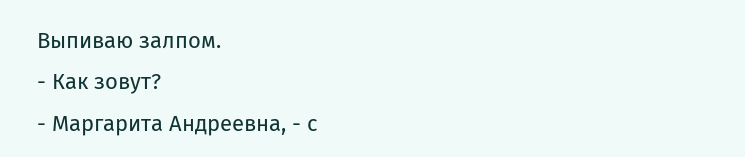Выпиваю залпом.
- Как зовут?
- Маргарита Андреевна, - с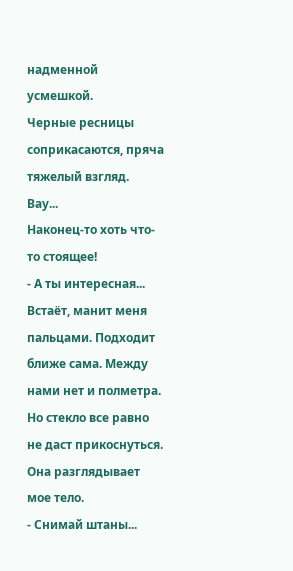надменной усмешкой.
Черные ресницы соприкасаются, пряча тяжелый взгляд.
Вау...
Наконец-то хоть что-то стоящее!
- А ты интересная...
Встаёт, манит меня пальцами. Подходит ближе сама. Между нами нет и полметра. Но стекло все равно не даст прикоснуться.
Она разглядывает мое тело.
- Снимай штаны...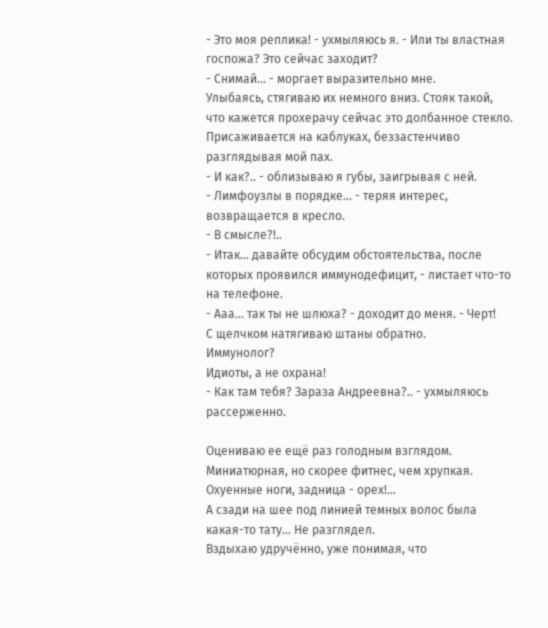- Это моя реплика! - ухмыляюсь я. - Или ты властная госпожа? Это сейчас заходит?
- Снимай... - моргает выразительно мне.
Улыбаясь, стягиваю их немного вниз. Стояк такой, что кажется прохерачу сейчас это долбанное стекло.
Присаживается на каблуках, беззастенчиво разглядывая мой пах.
- И как?.. - облизываю я губы, заигрывая с ней.
- Лимфоузлы в порядке... - теряя интерес, возвращается в кресло.
- В смысле?!..
- Итак... давайте обсудим обстоятельства, после которых проявился иммунодефицит, - листает что-то на телефоне.
- Ааа... так ты не шлюха? - доходит до меня. - Черт!
С щелчком натягиваю штаны обратно.
Иммунолог?
Идиоты, а не охрана!
- Как там тебя? Зараза Андреевна?.. - ухмыляюсь рассерженно.

Оцениваю ее ещё раз голодным взглядом.
Миниатюрная, но скорее фитнес, чем хрупкая. Охуенные ноги, задница - орех!...
А сзади на шее под линией темных волос была какая-то тату... Не разглядел.
Вздыхаю удручённо, уже понимая, что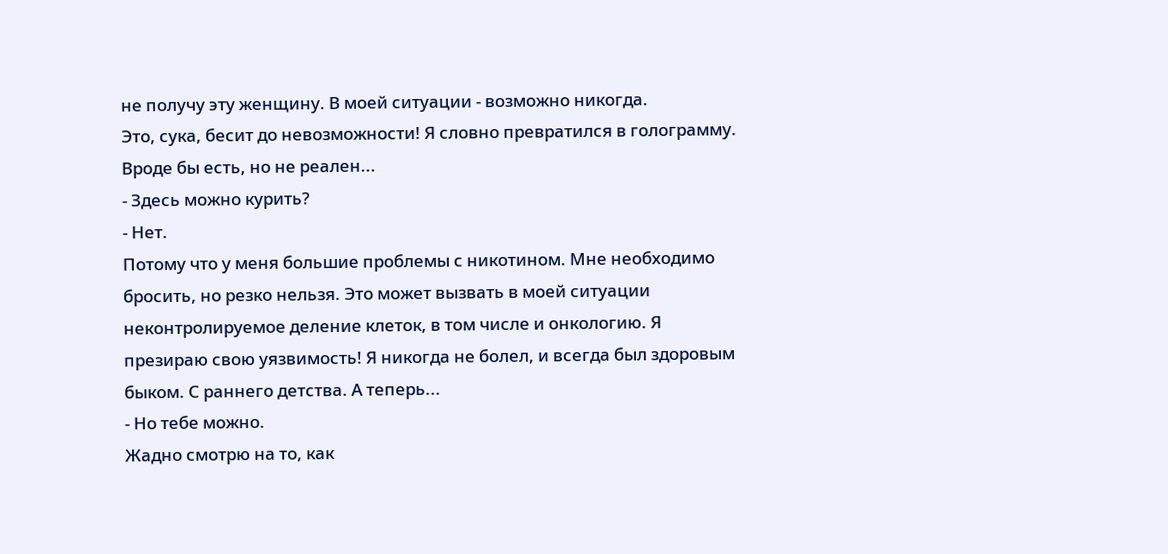не получу эту женщину. В моей ситуации - возможно никогда.
Это, сука, бесит до невозможности! Я словно превратился в голограмму. Вроде бы есть, но не реален...
- Здесь можно курить?
- Нет.
Потому что у меня большие проблемы с никотином. Мне необходимо бросить, но резко нельзя. Это может вызвать в моей ситуации неконтролируемое деление клеток, в том числе и онкологию. Я презираю свою уязвимость! Я никогда не болел, и всегда был здоровым быком. С раннего детства. А теперь...
- Но тебе можно.
Жадно смотрю на то, как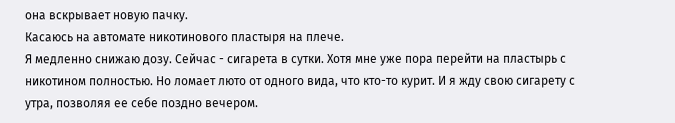она вскрывает новую пачку.
Касаюсь на автомате никотинового пластыря на плече.
Я медленно снижаю дозу. Сейчас - сигарета в сутки. Хотя мне уже пора перейти на пластырь с никотином полностью. Но ломает люто от одного вида, что кто-то курит. И я жду свою сигарету с утра, позволяя ее себе поздно вечером.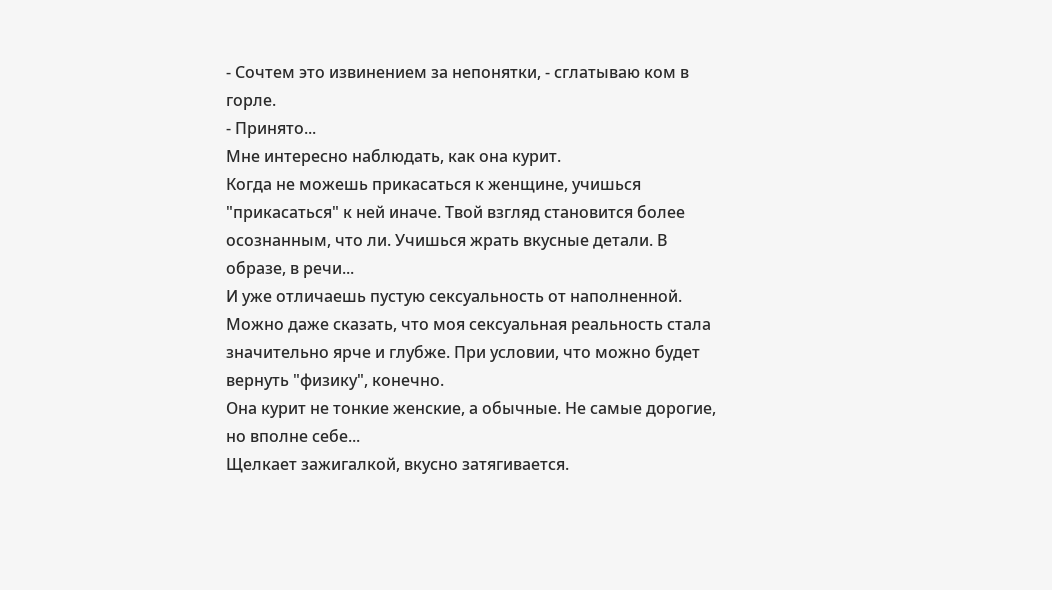- Сочтем это извинением за непонятки, - сглатываю ком в горле.
- Принято...
Мне интересно наблюдать, как она курит.
Когда не можешь прикасаться к женщине, учишься "прикасаться" к ней иначе. Твой взгляд становится более осознанным, что ли. Учишься жрать вкусные детали. В образе, в речи...
И уже отличаешь пустую сексуальность от наполненной.
Можно даже сказать, что моя сексуальная реальность стала значительно ярче и глубже. При условии, что можно будет вернуть "физику", конечно.
Она курит не тонкие женские, а обычные. Не самые дорогие, но вполне себе...
Щелкает зажигалкой, вкусно затягивается.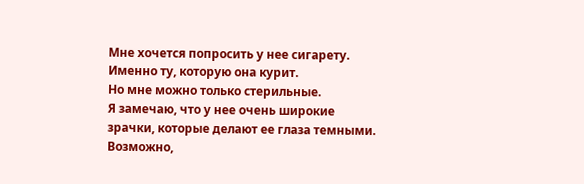Мне хочется попросить у нее сигарету. Именно ту, которую она курит.
Но мне можно только стерильные.
Я замечаю, что у нее очень широкие зрачки, которые делают ее глаза темными. Возможно,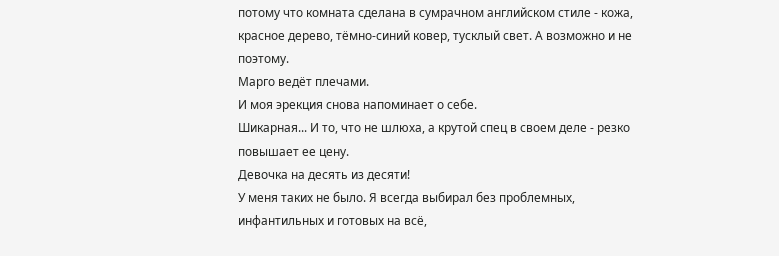потому что комната сделана в сумрачном английском стиле - кожа, красное дерево, тёмно-синий ковер, тусклый свет. А возможно и не поэтому.
Марго ведёт плечами.
И моя эрекция снова напоминает о себе.
Шикарная... И то, что не шлюха, а крутой спец в своем деле - резко повышает ее цену.
Девочка на десять из десяти!
У меня таких не было. Я всегда выбирал без проблемных, инфантильных и готовых на всё,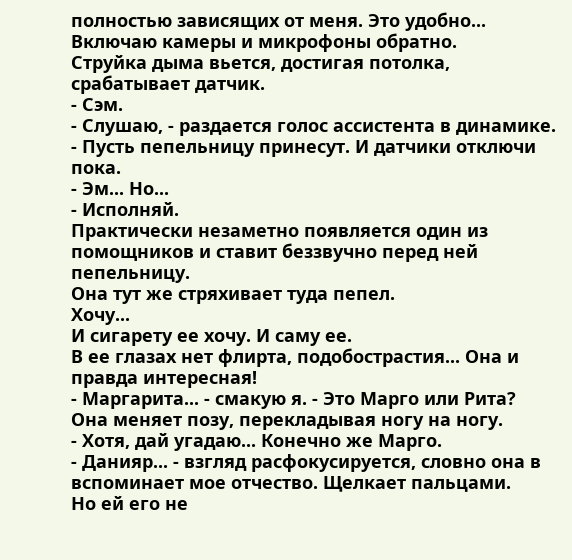полностью зависящих от меня. Это удобно...
Включаю камеры и микрофоны обратно.
Струйка дыма вьется, достигая потолка, срабатывает датчик.
- Сэм.
- Слушаю, - раздается голос ассистента в динамике.
- Пусть пепельницу принесут. И датчики отключи пока.
- Эм... Но...
- Исполняй.
Практически незаметно появляется один из помощников и ставит беззвучно перед ней пепельницу.
Она тут же стряхивает туда пепел.
Хочу...
И сигарету ее хочу. И саму ее.
В ее глазах нет флирта, подобострастия... Она и правда интересная!
- Маргарита... - смакую я. - Это Марго или Рита?
Она меняет позу, перекладывая ногу на ногу.
- Хотя, дай угадаю... Конечно же Марго.
- Данияр... - взгляд расфокусируется, словно она в вспоминает мое отчество. Щелкает пальцами.
Но ей его не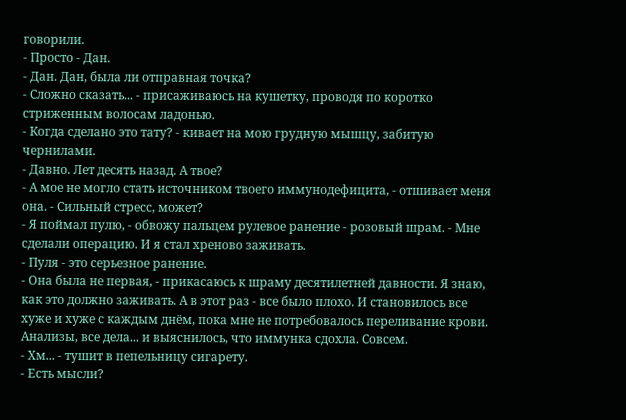говорили.
- Просто - Дан.
- Дан. Дан, была ли отправная точка?
- Сложно сказать... - присаживаюсь на кушетку, проводя по коротко стриженным волосам ладонью.
- Когда сделано это тату? - кивает на мою грудную мышцу, забитую чернилами.
- Давно. Лет десять назад. А твое?
- А мое не могло стать источником твоего иммунодефицита, - отшивает меня она. - Сильный стресс, может?
- Я поймал пулю, - обвожу пальцем рулевое ранение - розовый шрам. - Мне сделали операцию. И я стал хреново заживать.
- Пуля - это серьезное ранение.
- Она была не первая, - прикасаюсь к шраму десятилетней давности. Я знаю, как это должно заживать. А в этот раз - все было плохо. И становилось все хуже и хуже с каждым днём, пока мне не потребовалось переливание крови. Анализы, все дела... и выяснилось, что иммунка сдохла. Совсем.
- Хм... - тушит в пепельницу сигарету.
- Есть мысли?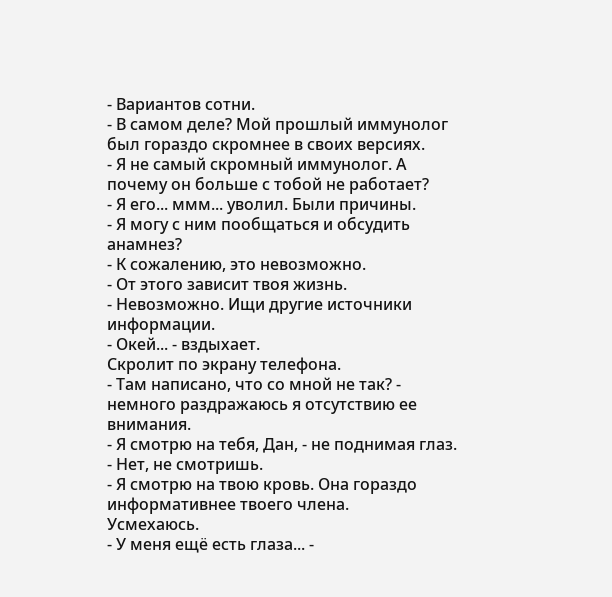- Вариантов сотни.
- В самом деле? Мой прошлый иммунолог был гораздо скромнее в своих версиях.
- Я не самый скромный иммунолог. А почему он больше с тобой не работает?
- Я его... ммм... уволил. Были причины.
- Я могу с ним пообщаться и обсудить анамнез?
- К сожалению, это невозможно.
- От этого зависит твоя жизнь.
- Невозможно. Ищи другие источники информации.
- Окей... - вздыхает.
Скролит по экрану телефона.
- Там написано, что со мной не так? - немного раздражаюсь я отсутствию ее внимания.
- Я смотрю на тебя, Дан, - не поднимая глаз.
- Нет, не смотришь.
- Я смотрю на твою кровь. Она гораздо информативнее твоего члена.
Усмехаюсь.
- У меня ещё есть глаза... -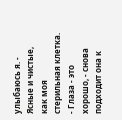улыбаюсь я. - Ясные и чистые, как моя стерильная клетка.
- Глаза - это хорошо, - снова подходит она к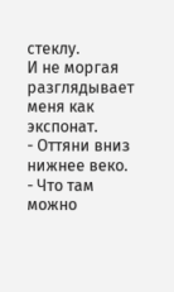стеклу.
И не моргая разглядывает меня как экспонат.
- Оттяни вниз нижнее веко.
- Что там можно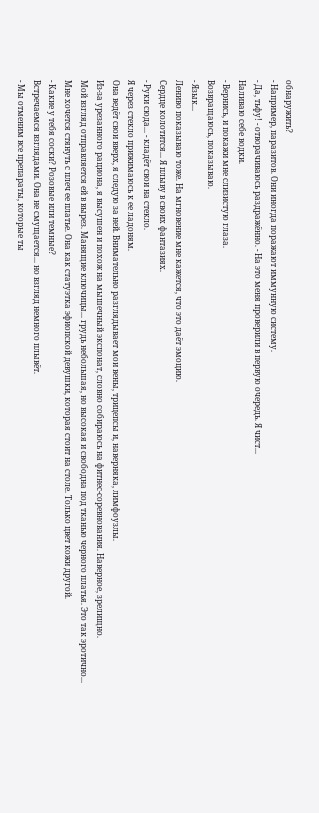обнаружить?
- Например, паразитов. Они иногда поражают иммунную систему.
- Да, тьфу! - отворачиваюсь раздражённо. - На это меня проверили в первую очередь. Я чист...
Наливаю себе водки.
- Вернись, и покажи мне слизистую глаза.
Возвращаюсь, показываю.
- Язык...
Лениво показываю тоже. На мгновение мне кажется, что это даёт эмоцию.
Сердце колотится... Я плыву в своих фантазиях.
- Руки сюда... - кладёт свои на стекло.
Я через стекло прижимаюсь к ее ладоням.
Она ведёт свои вверх, я следую за ней. Внимательно разглядывает мои вены, трицепсы и, наверняка, лимфоузлы.
Из-за урезанного рациона, я высушен и похож на мышечный экспонат, словно собираюсь на фитнес-соревнования. Наверное, зрелищно.
Мой взгляд отправляется ей в вырез. Манящие ключицы... грудь небольшая, но высокая и свободна под тканью черного платья. Это так эротично...
Мне хочется стянуть с плеч ее платье. Она как статуэтка эфиопской девушки, которая стоит на столе. Только цвет кожи другой.
- Какие у тебя соски? Розовые или темные?
Встречаемся взглядами. Она не смущается... но взгляд немного плывёт.
- Мы отменим все препараты, которые ты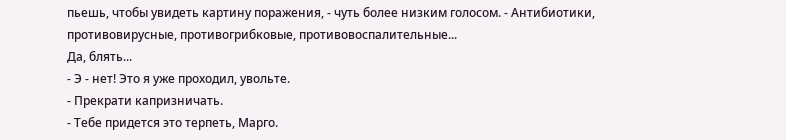пьешь, чтобы увидеть картину поражения, - чуть более низким голосом. - Антибиотики, противовирусные, противогрибковые, противовоспалительные...
Да, блять...
- Э - нет! Это я уже проходил, увольте.
- Прекрати капризничать.
- Тебе придется это терпеть, Марго.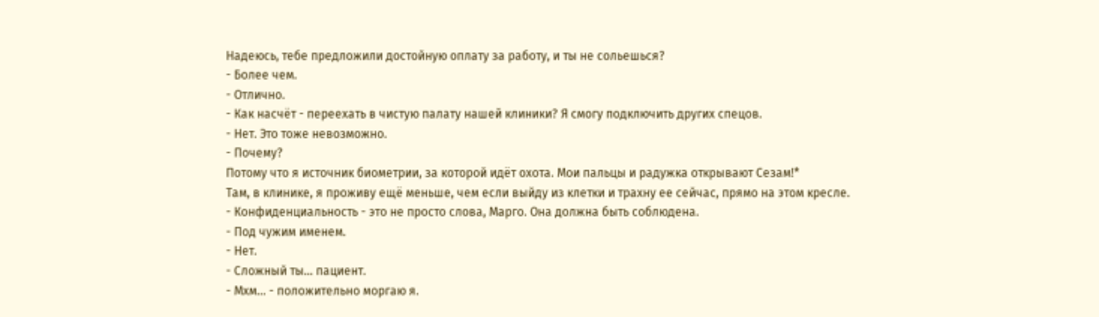Надеюсь, тебе предложили достойную оплату за работу, и ты не сольешься?
- Более чем.
- Отлично.
- Как насчёт - переехать в чистую палату нашей клиники? Я смогу подключить других спецов.
- Нет. Это тоже невозможно.
- Почему?
Потому что я источник биометрии, за которой идёт охота. Мои пальцы и радужка открывают Сезам!*
Там, в клинике, я проживу ещё меньше, чем если выйду из клетки и трахну ее сейчас, прямо на этом кресле.
- Конфиденциальность - это не просто слова, Марго. Она должна быть соблюдена.
- Под чужим именем.
- Нет.
- Сложный ты... пациент.
- Мхм... - положительно моргаю я.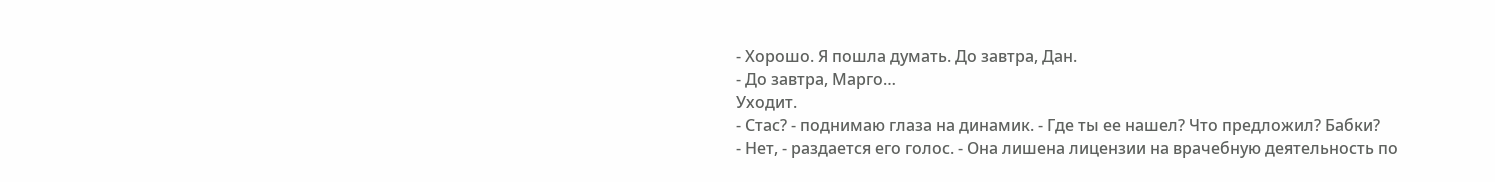- Хорошо. Я пошла думать. До завтра, Дан.
- До завтра, Марго…
Уходит.
- Стас? - поднимаю глаза на динамик. - Где ты ее нашел? Что предложил? Бабки?
- Нет, - раздается его голос. - Она лишена лицензии на врачебную деятельность по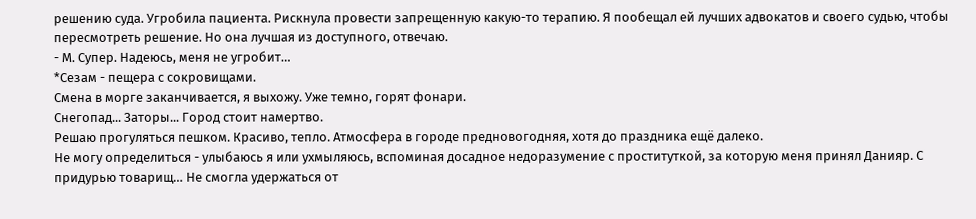решению суда. Угробила пациента. Рискнула провести запрещенную какую-то терапию. Я пообещал ей лучших адвокатов и своего судью, чтобы пересмотреть решение. Но она лучшая из доступного, отвечаю.
- М. Супер. Надеюсь, меня не угробит…
*Сезам - пещера с сокровищами.
Смена в морге заканчивается, я выхожу. Уже темно, горят фонари.
Снегопад... Заторы... Город стоит намертво.
Решаю прогуляться пешком. Красиво, тепло. Атмосфера в городе предновогодняя, хотя до праздника ещё далеко.
Не могу определиться - улыбаюсь я или ухмыляюсь, вспоминая досадное недоразумение с проституткой, за которую меня принял Данияр. С придурью товарищ… Не смогла удержаться от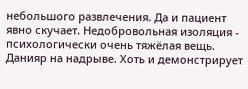небольшого развлечения. Да и пациент явно скучает. Недобровольная изоляция - психологически очень тяжёлая вещь. Данияр на надрыве. Хоть и демонстрирует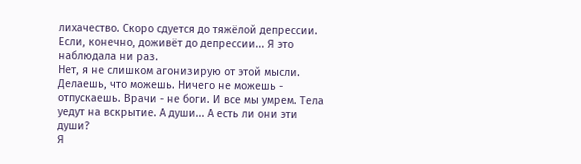лихачество. Скоро сдуется до тяжёлой депрессии. Если, конечно, доживёт до депрессии... Я это наблюдала ни раз.
Нет, я не слишком агонизирую от этой мысли. Делаешь, что можешь. Ничего не можешь - отпускаешь. Врачи - не боги. И все мы умрем. Тела уедут на вскрытие. А души... А есть ли они эти души?
Я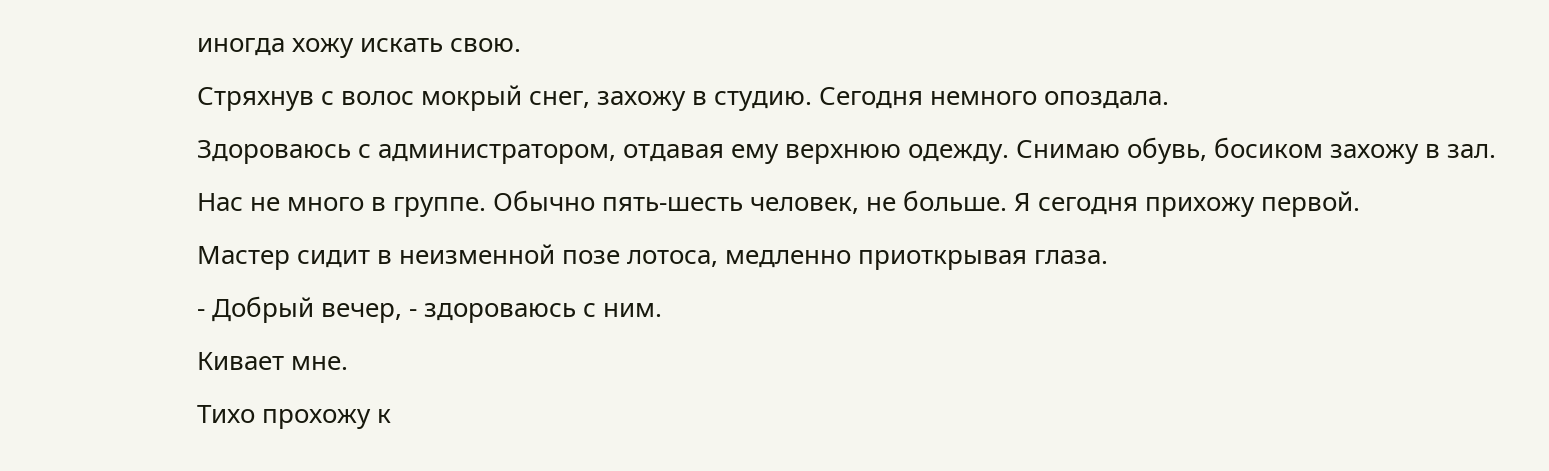иногда хожу искать свою.
Стряхнув с волос мокрый снег, захожу в студию. Сегодня немного опоздала.
Здороваюсь с администратором, отдавая ему верхнюю одежду. Снимаю обувь, босиком захожу в зал.
Нас не много в группе. Обычно пять-шесть человек, не больше. Я сегодня прихожу первой.
Мастер сидит в неизменной позе лотоса, медленно приоткрывая глаза.
- Добрый вечер, - здороваюсь с ним.
Кивает мне.
Тихо прохожу к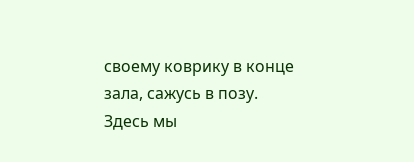своему коврику в конце зала, сажусь в позу.
Здесь мы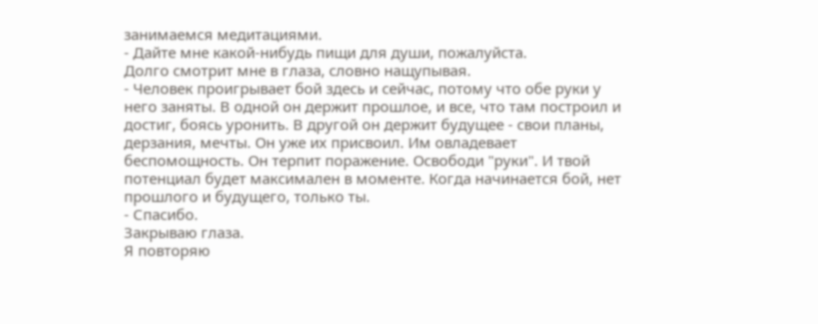занимаемся медитациями.
- Дайте мне какой-нибудь пищи для души, пожалуйста.
Долго смотрит мне в глаза, словно нащупывая.
- Человек проигрывает бой здесь и сейчас, потому что обе руки у него заняты. В одной он держит прошлое, и все, что там построил и достиг, боясь уронить. В другой он держит будущее - свои планы, дерзания, мечты. Он уже их присвоил. Им овладевает беспомощность. Он терпит поражение. Освободи "руки". И твой потенциал будет максимален в моменте. Когда начинается бой, нет прошлого и будущего, только ты.
- Спасибо.
Закрываю глаза.
Я повторяю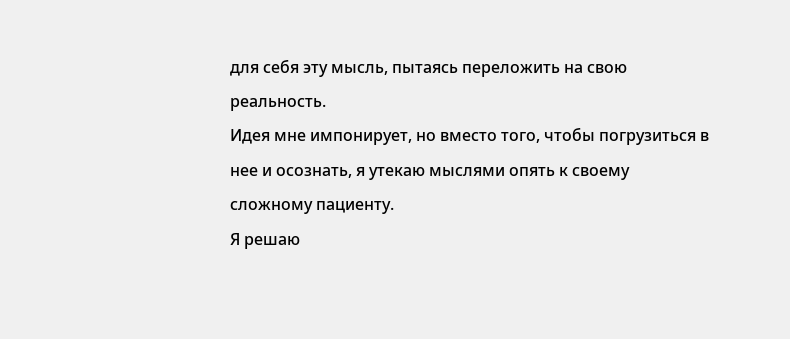для себя эту мысль, пытаясь переложить на свою реальность.
Идея мне импонирует, но вместо того, чтобы погрузиться в нее и осознать, я утекаю мыслями опять к своему сложному пациенту.
Я решаю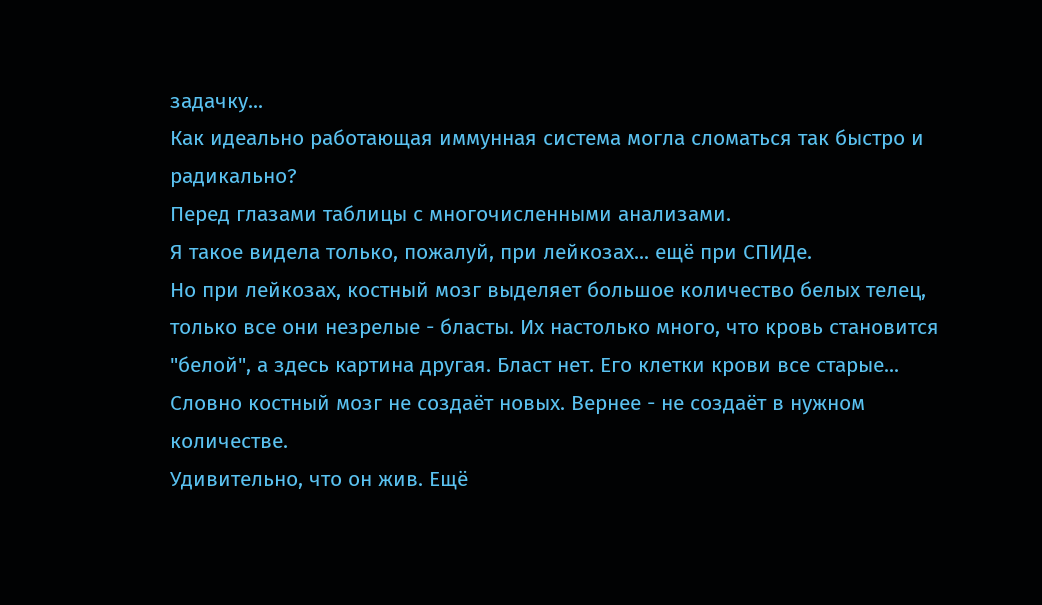задачку...
Как идеально работающая иммунная система могла сломаться так быстро и радикально?
Перед глазами таблицы с многочисленными анализами.
Я такое видела только, пожалуй, при лейкозах... ещё при СПИДе.
Но при лейкозах, костный мозг выделяет большое количество белых телец, только все они незрелые - бласты. Их настолько много, что кровь становится "белой", а здесь картина другая. Бласт нет. Его клетки крови все старые... Словно костный мозг не создаёт новых. Вернее - не создаёт в нужном количестве.
Удивительно, что он жив. Ещё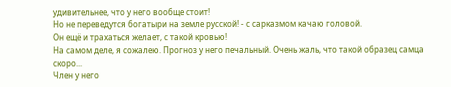удивительнее, что у него вообще стоит!
Но не переведутся богатыри на земле русской! - с сарказмом качаю головой.
Он ещё и трахаться желает, с такой кровью!
На самом деле, я сожалею. Прогноз у него печальный. Очень жаль, что такой образец самца скоро...
Член у него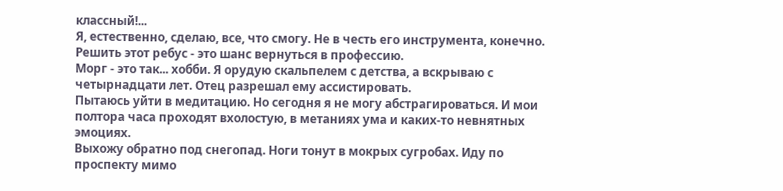классный!...
Я, естественно, сделаю, все, что смогу. Не в честь его инструмента, конечно. Решить этот ребус - это шанс вернуться в профессию.
Морг - это так... хобби. Я орудую скальпелем с детства, а вскрываю с четырнадцати лет. Отец разрешал ему ассистировать.
Пытаюсь уйти в медитацию. Но сегодня я не могу абстрагироваться. И мои полтора часа проходят вхолостую, в метаниях ума и каких-то невнятных эмоциях.
Выхожу обратно под снегопад. Ноги тонут в мокрых сугробах. Иду по проспекту мимо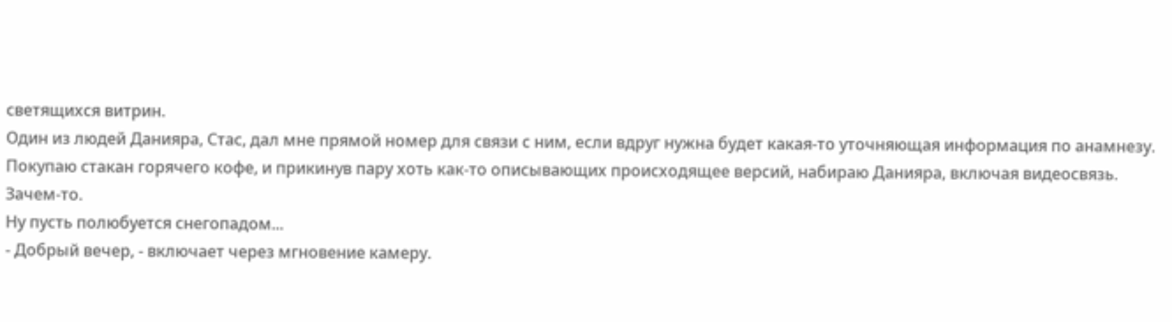светящихся витрин.
Один из людей Данияра, Стас, дал мне прямой номер для связи с ним, если вдруг нужна будет какая-то уточняющая информация по анамнезу.
Покупаю стакан горячего кофе, и прикинув пару хоть как-то описывающих происходящее версий, набираю Данияра, включая видеосвязь.
Зачем-то.
Ну пусть полюбуется снегопадом...
- Добрый вечер, - включает через мгновение камеру.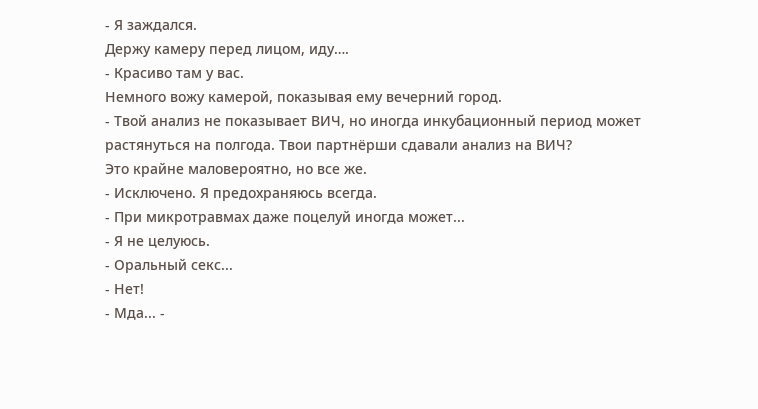- Я заждался.
Держу камеру перед лицом, иду….
- Красиво там у вас.
Немного вожу камерой, показывая ему вечерний город.
- Твой анализ не показывает ВИЧ, но иногда инкубационный период может растянуться на полгода. Твои партнёрши сдавали анализ на ВИЧ?
Это крайне маловероятно, но все же.
- Исключено. Я предохраняюсь всегда.
- При микротравмах даже поцелуй иногда может...
- Я не целуюсь.
- Оральный секс...
- Нет!
- Мда... -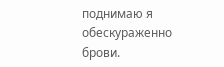поднимаю я обескураженно брови.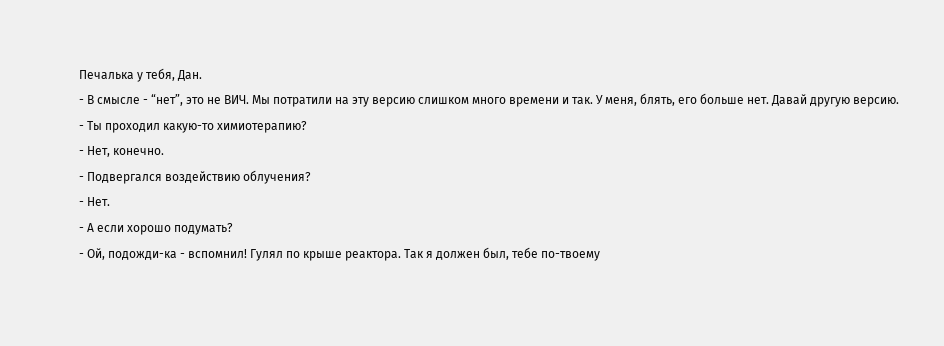Печалька у тебя, Дан.
- В смысле - “нет”, это не ВИЧ. Мы потратили на эту версию слишком много времени и так. У меня, блять, его больше нет. Давай другую версию.
- Ты проходил какую-то химиотерапию?
- Нет, конечно.
- Подвергался воздействию облучения?
- Нет.
- А если хорошо подумать?
- Ой, подожди-ка - вспомнил! Гулял по крыше реактора. Так я должен был, тебе по-твоему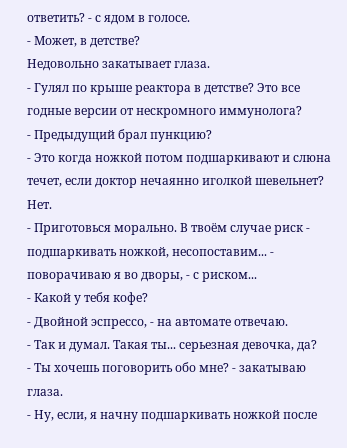ответить? - с ядом в голосе.
- Может, в детстве?
Недовольно закатывает глаза.
- Гулял по крыше реактора в детстве? Это все годные версии от нескромного иммунолога?
- Предыдущий брал пункцию?
- Это когда ножкой потом подшаркивают и слюна течет, если доктор нечаянно иголкой шевельнет? Нет.
- Приготовься морально. В твоём случае риск - подшаркивать ножкой, несопоставим... - поворачиваю я во дворы, - с риском...
- Какой у тебя кофе?
- Двойной эспрессо, - на автомате отвечаю.
- Так и думал. Такая ты... серьезная девочка, да?
- Ты хочешь поговорить обо мне? - закатываю глаза.
- Ну, если, я начну подшаркивать ножкой после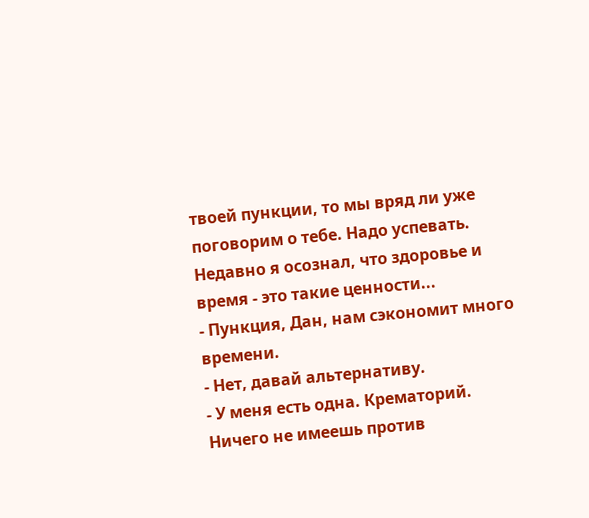твоей пункции, то мы вряд ли уже поговорим о тебе. Надо успевать. Недавно я осознал, что здоровье и время - это такие ценности...
- Пункция, Дан, нам сэкономит много времени.
- Нет, давай альтернативу.
- У меня есть одна. Крематорий. Ничего не имеешь против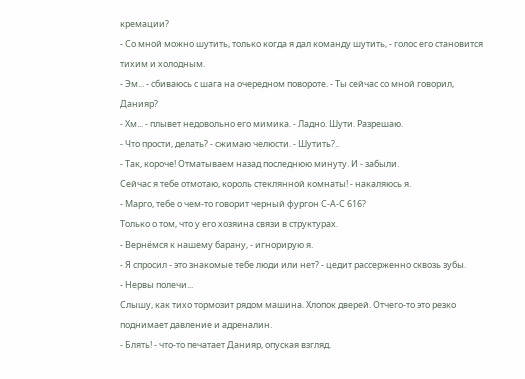кремации?
- Со мной можно шутить, только когда я дал команду шутить, - голос его становится тихим и холодным.
- Эм... - сбиваюсь с шага на очередном повороте. - Ты сейчас со мной говорил, Данияр?
- Хм... - плывет недовольно его мимика. - Ладно. Шути. Разрешаю.
- Что прости, делать? - сжимаю челюсти. - Шутить?..
- Так, короче! Отматываем назад последнюю минуту. И - забыли.
Сейчас я тебе отмотаю, король стеклянной комнаты! - накаляюсь я.
- Марго, тебе о чем-то говорит черный фургон С-А-С 616?
Только о том, что у его хозяина связи в структурах.
- Вернёмся к нашему барану, - игнорирую я.
- Я спросил - это знакомые тебе люди или нет? - цедит рассерженно сквозь зубы.
- Нервы полечи...
Слышу, как тихо тормозит рядом машина. Хлопок дверей. Отчего-то это резко поднимает давление и адреналин.
- Блять! - что-то печатает Данияр, опуская взгляд.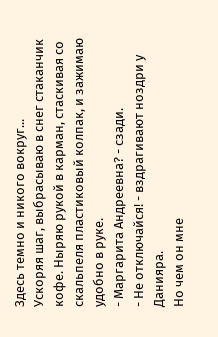Здесь темно и никого вокруг...
Ускоряя шаг, выбрасываю в снег стаканчик кофе. Ныряю рукой в карман, стаскивая со скальпеля пластиковый колпак, и зажимаю удобно в руке.
- Маргарита Андреевна? - сзади.
- Не отключайся! - вздрагивают ноздри у Данияра.
Но чем он мне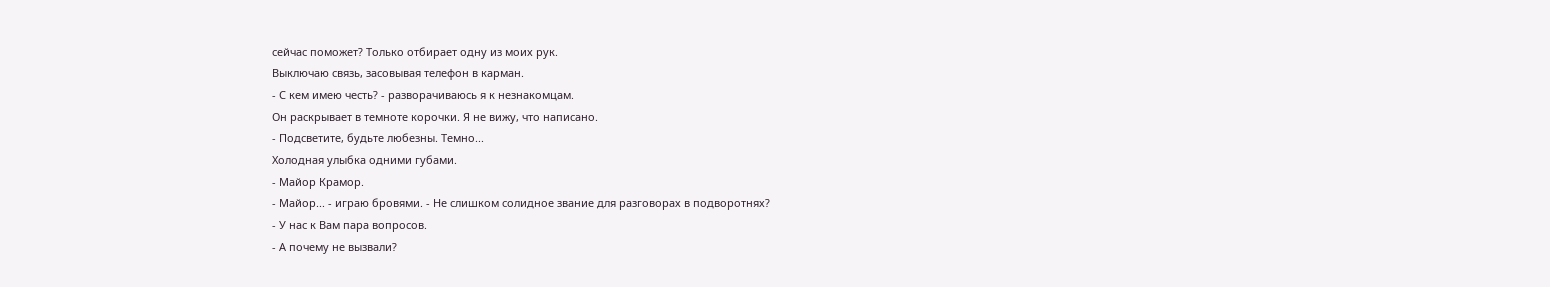сейчас поможет? Только отбирает одну из моих рук.
Выключаю связь, засовывая телефон в карман.
- С кем имею честь? - разворачиваюсь я к незнакомцам.
Он раскрывает в темноте корочки. Я не вижу, что написано.
- Подсветите, будьте любезны. Темно...
Холодная улыбка одними губами.
- Майор Крамор.
- Майор... - играю бровями. - Не слишком солидное звание для разговорах в подворотнях?
- У нас к Вам пара вопросов.
- А почему не вызвали?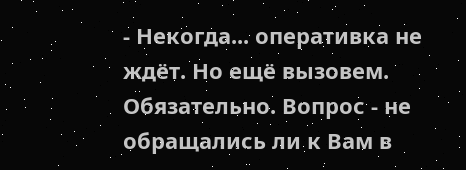- Некогда... оперативка не ждёт. Но ещё вызовем. Обязательно. Вопрос - не обращались ли к Вам в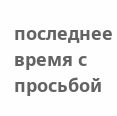последнее время с просьбой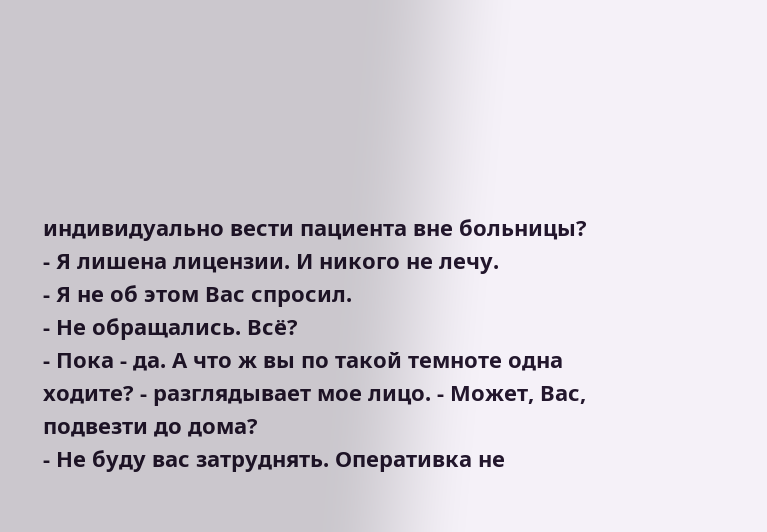индивидуально вести пациента вне больницы?
- Я лишена лицензии. И никого не лечу.
- Я не об этом Вас спросил.
- Не обращались. Всё?
- Пока - да. А что ж вы по такой темноте одна ходите? - разглядывает мое лицо. - Может, Вас, подвезти до дома?
- Не буду вас затруднять. Оперативка не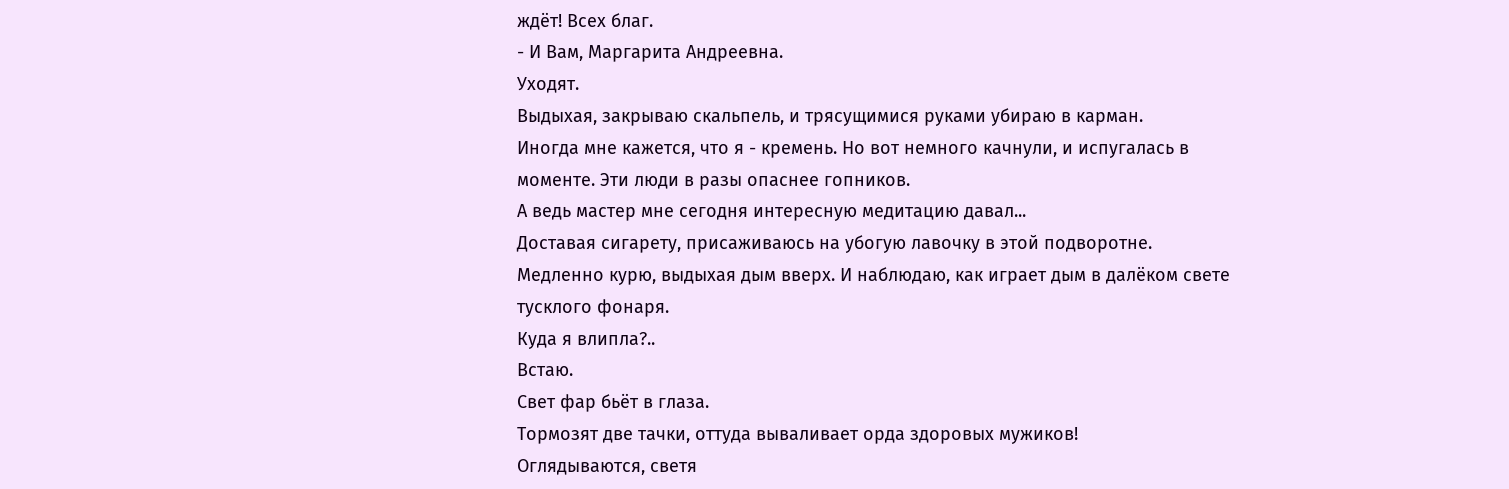ждёт! Всех благ.
- И Вам, Маргарита Андреевна.
Уходят.
Выдыхая, закрываю скальпель, и трясущимися руками убираю в карман.
Иногда мне кажется, что я - кремень. Но вот немного качнули, и испугалась в моменте. Эти люди в разы опаснее гопников.
А ведь мастер мне сегодня интересную медитацию давал...
Доставая сигарету, присаживаюсь на убогую лавочку в этой подворотне.
Медленно курю, выдыхая дым вверх. И наблюдаю, как играет дым в далёком свете тусклого фонаря.
Куда я влипла?..
Встаю.
Свет фар бьёт в глаза.
Тормозят две тачки, оттуда вываливает орда здоровых мужиков!
Оглядываются, светя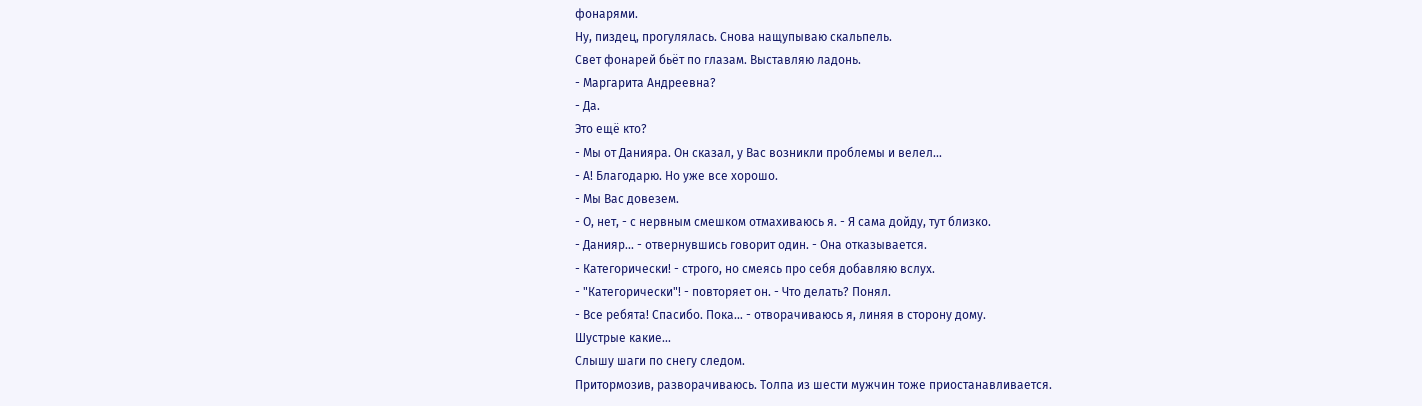фонарями.
Ну, пиздец, прогулялась. Снова нащупываю скальпель.
Свет фонарей бьёт по глазам. Выставляю ладонь.
- Маргарита Андреевна?
- Да.
Это ещё кто?
- Мы от Данияра. Он сказал, у Вас возникли проблемы и велел...
- А! Благодарю. Но уже все хорошо.
- Мы Вас довезем.
- О, нет, - с нервным смешком отмахиваюсь я. - Я сама дойду, тут близко.
- Данияр... - отвернувшись говорит один. - Она отказывается.
- Категорически! - строго, но смеясь про себя добавляю вслух.
- "Категорически"! - повторяет он. - Что делать? Понял.
- Все ребята! Спасибо. Пока… - отворачиваюсь я, линяя в сторону дому.
Шустрые какие...
Слышу шаги по снегу следом.
Притормозив, разворачиваюсь. Толпа из шести мужчин тоже приостанавливается.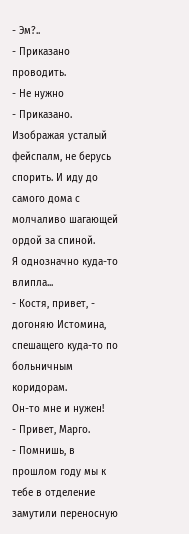- Эм?..
- Приказано проводить.
- Не нужно
- Приказано.
Изображая усталый фейспалм, не берусь спорить. И иду до самого дома с молчаливо шагающей ордой за спиной.
Я однозначно куда-то влипла...
- Костя, привет, - догоняю Истомина, спешащего куда-то по больничным коридорам.
Он-то мне и нужен!
- Привет, Марго.
- Помнишь, в прошлом году мы к тебе в отделение замутили переносную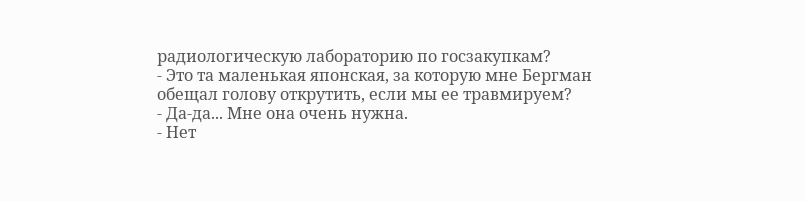радиологическую лабораторию по госзакупкам?
- Это та маленькая японская, за которую мне Бергман обещал голову открутить, если мы ее травмируем?
- Да-да... Мне она очень нужна.
- Нет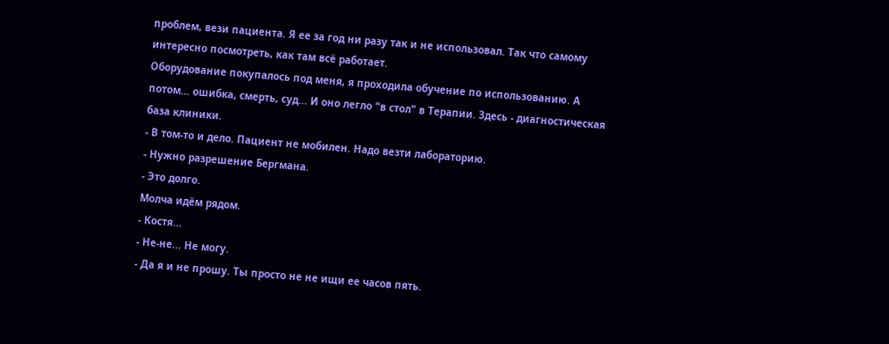проблем, вези пациента. Я ее за год ни разу так и не использовал. Так что самому интересно посмотреть, как там всё работает.
Оборудование покупалось под меня, я проходила обучение по использованию. А потом... ошибка, смерть, суд... И оно легло "в стол" в Терапии. Здесь - диагностическая база клиники.
- В том-то и дело. Пациент не мобилен. Надо везти лабораторию.
- Нужно разрешение Бергмана.
- Это долго.
Молча идём рядом.
- Костя...
- Не-не... Не могу.
- Да я и не прошу. Ты просто не не ищи ее часов пять.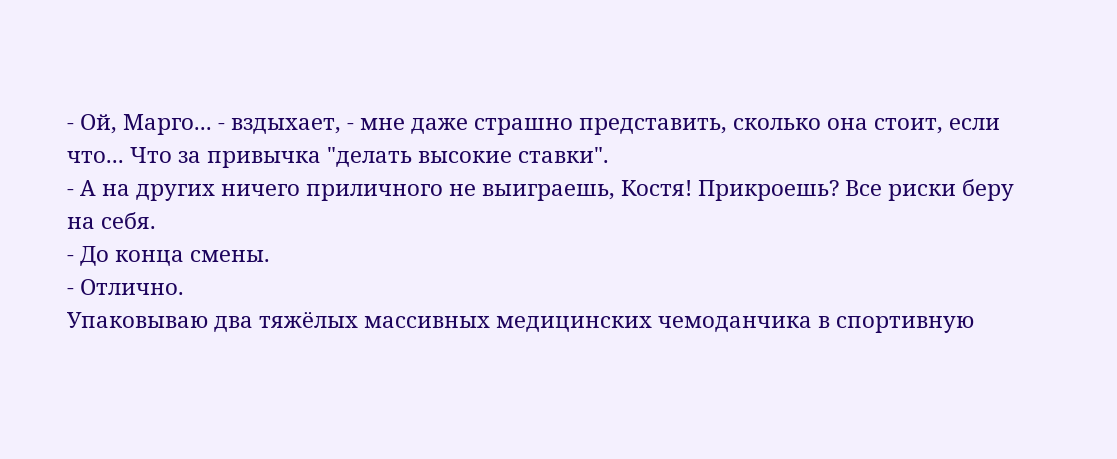- Ой, Марго... - вздыхает, - мне даже страшно представить, сколько она стоит, если что... Что за привычка "делать высокие ставки".
- А на других ничего приличного не выиграешь, Костя! Прикроешь? Все риски беру на себя.
- До конца смены.
- Отлично.
Упаковываю два тяжёлых массивных медицинских чемоданчика в спортивную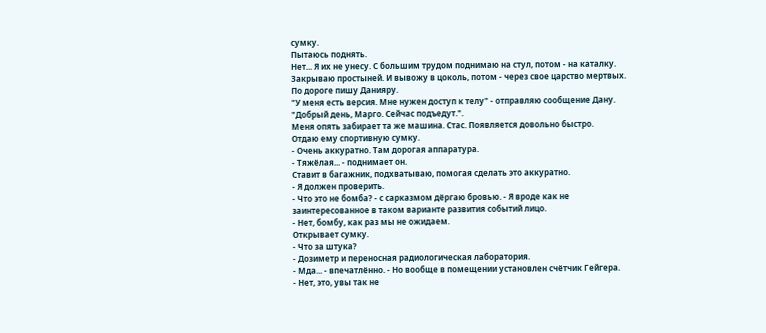сумку.
Пытаюсь поднять.
Нет... Я их не унесу. С большим трудом поднимаю на стул, потом - на каталку.
Закрываю простыней. И вывожу в цоколь, потом - через свое царство мертвых.
По дороге пишу Данияру.
"У меня есть версия. Мне нужен доступ к телу" - отправляю сообщение Дану.
"Добрый день, Марго. Сейчас подъедут.".
Меня опять забирает та же машина. Стас. Появляется довольно быстро.
Отдаю ему спортивную сумку.
- Очень аккуратно. Там дорогая аппаратура.
- Тяжёлая... - поднимает он.
Ставит в багажник, подхватываю, помогая сделать это аккуратно.
- Я должен проверить.
- Что это не бомба? - с сарказмом дёргаю бровью. - Я вроде как не заинтересованное в таком варианте развития событий лицо.
- Нет, бомбу, как раз мы не ожидаем.
Открывает сумку.
- Что за штука?
- Дозиметр и переносная радиологическая лаборатория.
- Мда... - впечатлённо. - Но вообще в помещении установлен счётчик Гейгера.
- Нет, это, увы так не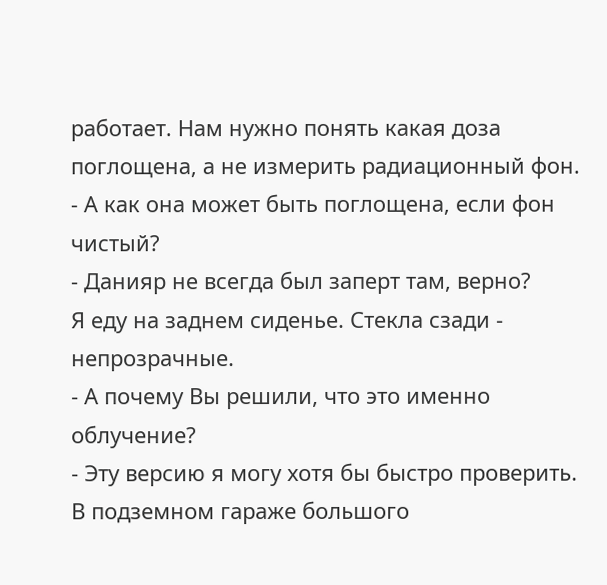работает. Нам нужно понять какая доза поглощена, а не измерить радиационный фон.
- А как она может быть поглощена, если фон чистый?
- Данияр не всегда был заперт там, верно?
Я еду на заднем сиденье. Стекла сзади - непрозрачные.
- А почему Вы решили, что это именно облучение?
- Эту версию я могу хотя бы быстро проверить.
В подземном гараже большого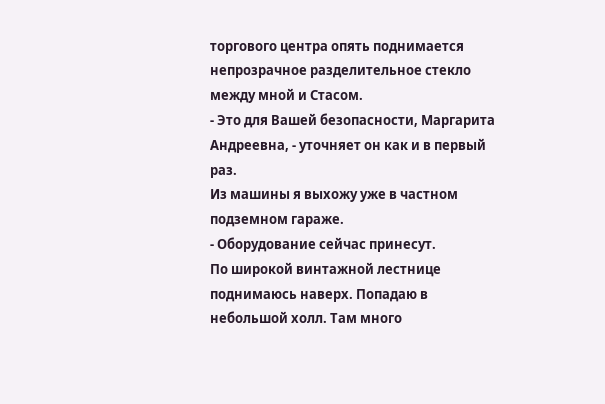торгового центра опять поднимается непрозрачное разделительное стекло между мной и Стасом.
- Это для Вашей безопасности, Маргарита Андреевна, - уточняет он как и в первый раз.
Из машины я выхожу уже в частном подземном гараже.
- Оборудование сейчас принесут.
По широкой винтажной лестнице поднимаюсь наверх. Попадаю в небольшой холл. Там много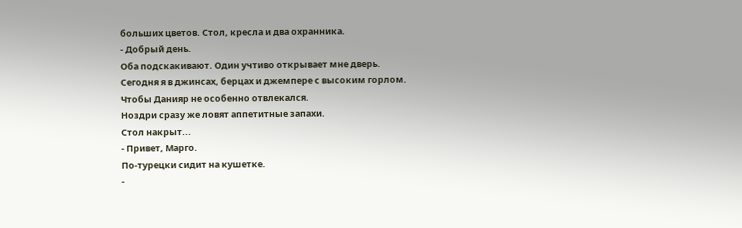больших цветов. Стол, кресла и два охранника.
- Добрый день.
Оба подскакивают. Один учтиво открывает мне дверь.
Сегодня я в джинсах, берцах и джемпере с высоким горлом.
Чтобы Данияр не особенно отвлекался.
Ноздри сразу же ловят аппетитные запахи.
Стол накрыт...
- Привет, Марго.
По-турецки сидит на кушетке.
-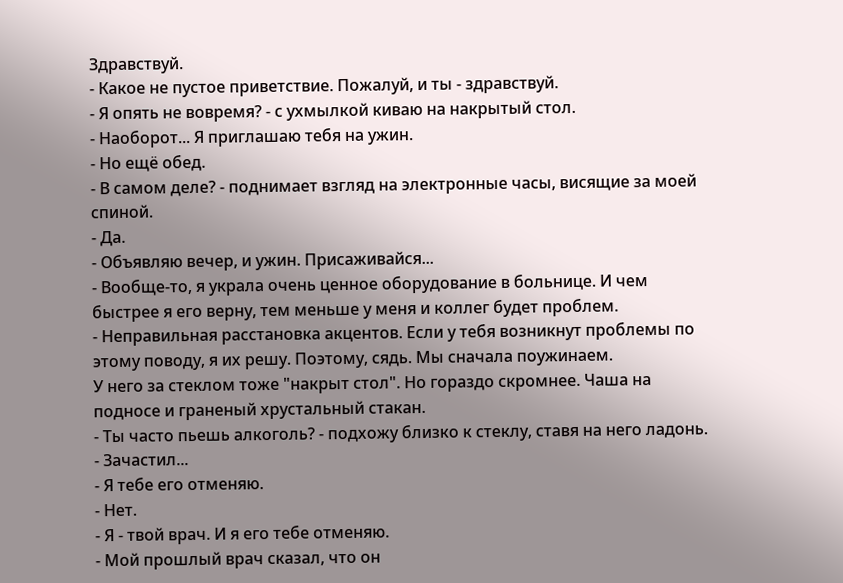Здравствуй.
- Какое не пустое приветствие. Пожалуй, и ты - здравствуй.
- Я опять не вовремя? - с ухмылкой киваю на накрытый стол.
- Наоборот... Я приглашаю тебя на ужин.
- Но ещё обед.
- В самом деле? - поднимает взгляд на электронные часы, висящие за моей спиной.
- Да.
- Объявляю вечер, и ужин. Присаживайся...
- Вообще-то, я украла очень ценное оборудование в больнице. И чем быстрее я его верну, тем меньше у меня и коллег будет проблем.
- Неправильная расстановка акцентов. Если у тебя возникнут проблемы по этому поводу, я их решу. Поэтому, сядь. Мы сначала поужинаем.
У него за стеклом тоже "накрыт стол". Но гораздо скромнее. Чаша на подносе и граненый хрустальный стакан.
- Ты часто пьешь алкоголь? - подхожу близко к стеклу, ставя на него ладонь.
- Зачастил...
- Я тебе его отменяю.
- Нет.
- Я - твой врач. И я его тебе отменяю.
- Мой прошлый врач сказал, что он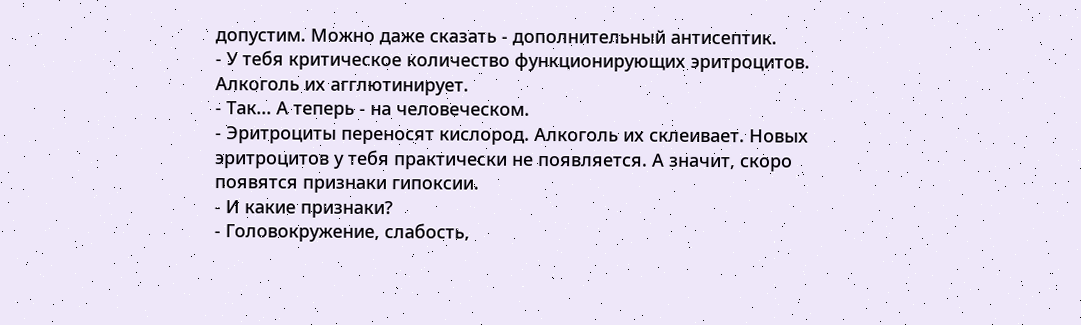допустим. Можно даже сказать - дополнительный антисептик.
- У тебя критическое количество функционирующих эритроцитов. Алкоголь их агглютинирует.
- Так... А теперь - на человеческом.
- Эритроциты переносят кислород. Алкоголь их склеивает. Новых эритроцитов у тебя практически не появляется. А значит, скоро появятся признаки гипоксии.
- И какие признаки?
- Головокружение, слабость,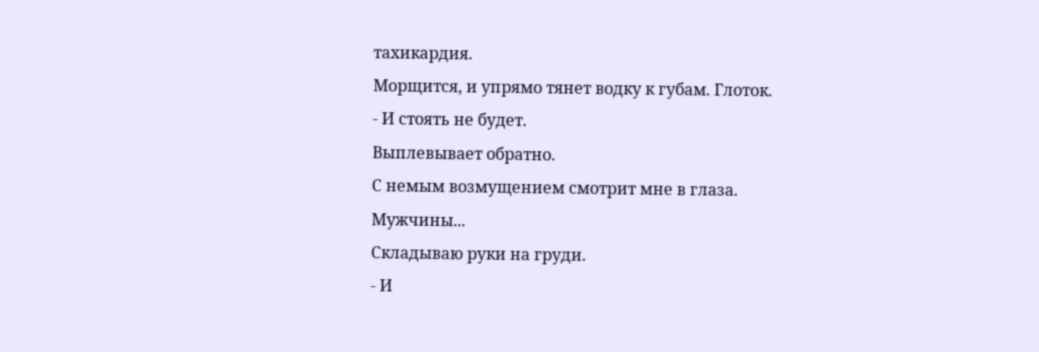тахикардия.
Морщится, и упрямо тянет водку к губам. Глоток.
- И стоять не будет.
Выплевывает обратно.
С немым возмущением смотрит мне в глаза.
Мужчины...
Складываю руки на груди.
- И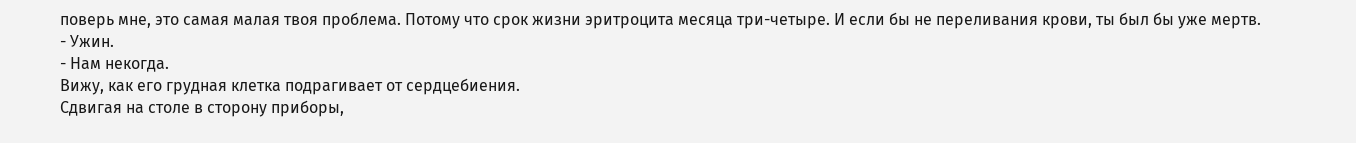поверь мне, это самая малая твоя проблема. Потому что срок жизни эритроцита месяца три-четыре. И если бы не переливания крови, ты был бы уже мертв.
- Ужин.
- Нам некогда.
Вижу, как его грудная клетка подрагивает от сердцебиения.
Сдвигая на столе в сторону приборы,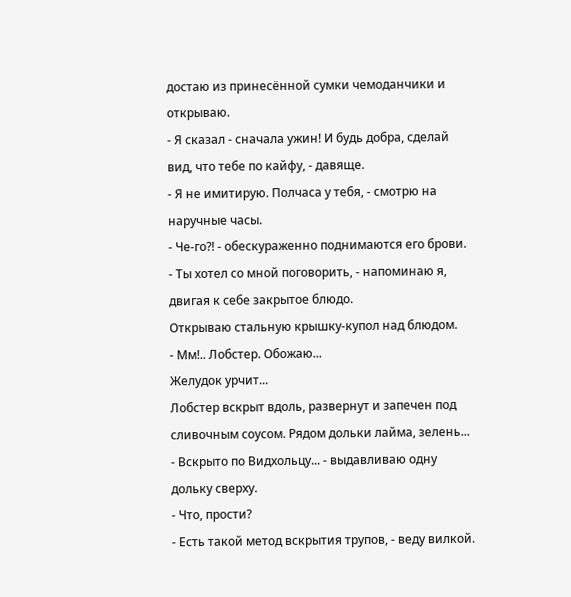достаю из принесённой сумки чемоданчики и открываю.
- Я сказал - сначала ужин! И будь добра, сделай вид, что тебе по кайфу, - давяще.
- Я не имитирую. Полчаса у тебя, - смотрю на наручные часы.
- Че-го?! - обескураженно поднимаются его брови.
- Ты хотел со мной поговорить, - напоминаю я, двигая к себе закрытое блюдо.
Открываю стальную крышку-купол над блюдом.
- Мм!.. Лобстер. Обожаю...
Желудок урчит...
Лобстер вскрыт вдоль, развернут и запечен под сливочным соусом. Рядом дольки лайма, зелень...
- Вскрыто по Видхольцу... - выдавливаю одну дольку сверху.
- Что, прости?
- Есть такой метод вскрытия трупов, - веду вилкой.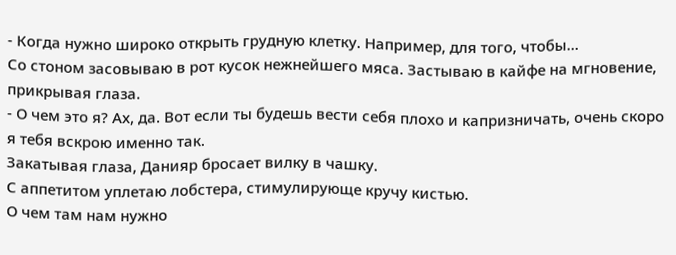- Когда нужно широко открыть грудную клетку. Например, для того, чтобы…
Со стоном засовываю в рот кусок нежнейшего мяса. Застываю в кайфе на мгновение, прикрывая глаза.
- О чем это я? Ах, да. Вот если ты будешь вести себя плохо и капризничать, очень скоро я тебя вскрою именно так.
Закатывая глаза, Данияр бросает вилку в чашку.
С аппетитом уплетаю лобстера, стимулирующе кручу кистью.
О чем там нам нужно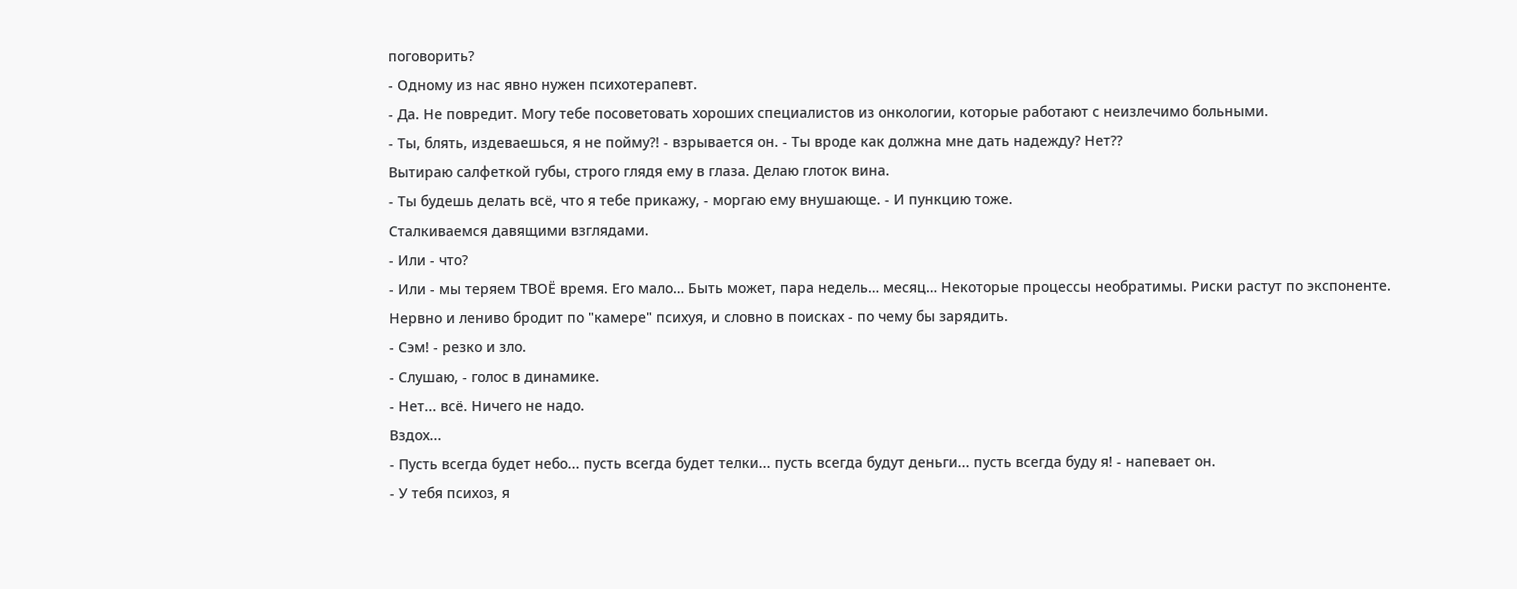поговорить?
- Одному из нас явно нужен психотерапевт.
- Да. Не повредит. Могу тебе посоветовать хороших специалистов из онкологии, которые работают с неизлечимо больными.
- Ты, блять, издеваешься, я не пойму?! - взрывается он. - Ты вроде как должна мне дать надежду? Нет??
Вытираю салфеткой губы, строго глядя ему в глаза. Делаю глоток вина.
- Ты будешь делать всё, что я тебе прикажу, - моргаю ему внушающе. - И пункцию тоже.
Сталкиваемся давящими взглядами.
- Или - что?
- Или - мы теряем ТВОЁ время. Его мало… Быть может, пара недель… месяц… Некоторые процессы необратимы. Риски растут по экспоненте.
Нервно и лениво бродит по "камере" психуя, и словно в поисках - по чему бы зарядить.
- Сэм! - резко и зло.
- Слушаю, - голос в динамике.
- Нет... всё. Ничего не надо.
Вздох...
- Пусть всегда будет небо... пусть всегда будет телки... пусть всегда будут деньги... пусть всегда буду я! - напевает он.
- У тебя психоз, я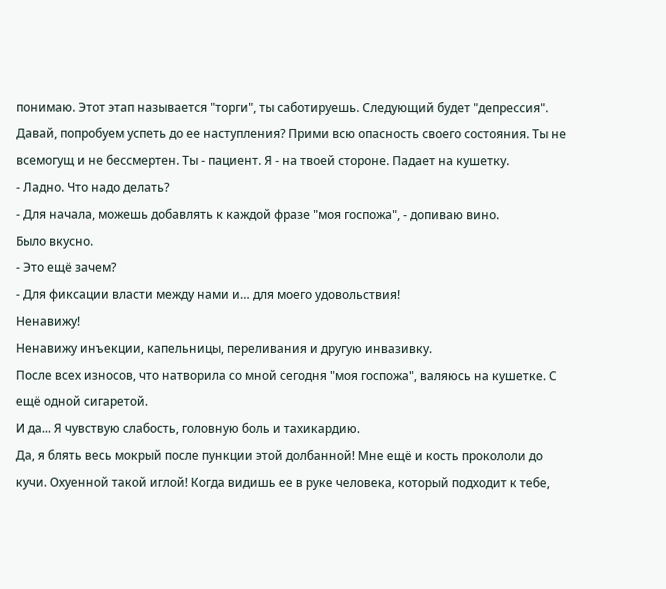понимаю. Этот этап называется "торги", ты саботируешь. Следующий будет "депрессия". Давай, попробуем успеть до ее наступления? Прими всю опасность своего состояния. Ты не всемогущ и не бессмертен. Ты - пациент. Я - на твоей стороне. Падает на кушетку.
- Ладно. Что надо делать?
- Для начала, можешь добавлять к каждой фразе "моя госпожа", - допиваю вино.
Было вкусно.
- Это ещё зачем?
- Для фиксации власти между нами и… для моего удовольствия!
Ненавижу!
Ненавижу инъекции, капельницы, переливания и другую инвазивку.
После всех износов, что натворила со мной сегодня "моя госпожа", валяюсь на кушетке. С ещё одной сигаретой.
И да... Я чувствую слабость, головную боль и тахикардию.
Да, я блять весь мокрый после пункции этой долбанной! Мне ещё и кость прокололи до кучи. Охуенной такой иглой! Когда видишь ее в руке человека, который подходит к тебе,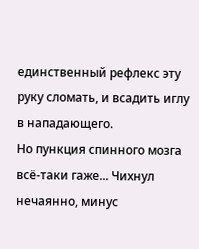единственный рефлекс эту руку сломать, и всадить иглу в нападающего.
Но пункция спинного мозга всё-таки гаже... Чихнул нечаянно, минус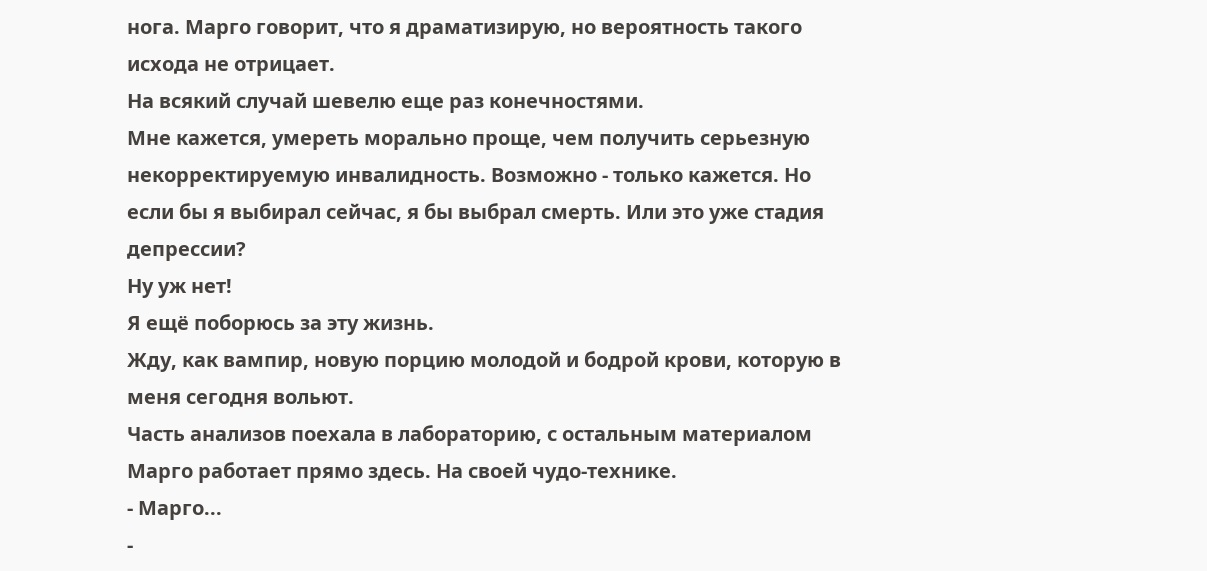нога. Марго говорит, что я драматизирую, но вероятность такого исхода не отрицает.
На всякий случай шевелю еще раз конечностями.
Мне кажется, умереть морально проще, чем получить серьезную некорректируемую инвалидность. Возможно - только кажется. Но если бы я выбирал сейчас, я бы выбрал смерть. Или это уже стадия депрессии?
Ну уж нет!
Я ещё поборюсь за эту жизнь.
Жду, как вампир, новую порцию молодой и бодрой крови, которую в меня сегодня вольют.
Часть анализов поехала в лабораторию, с остальным материалом Марго работает прямо здесь. На своей чудо-технике.
- Марго...
-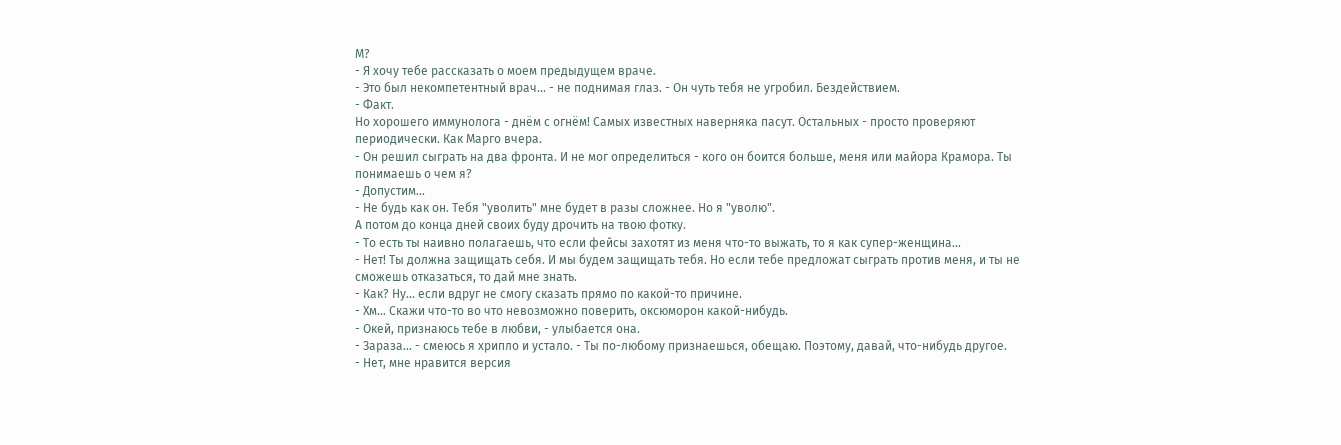М?
- Я хочу тебе рассказать о моем предыдущем враче.
- Это был некомпетентный врач... - не поднимая глаз. - Он чуть тебя не угробил. Бездействием.
- Факт.
Но хорошего иммунолога - днём с огнём! Самых известных наверняка пасут. Остальных - просто проверяют периодически. Как Марго вчера.
- Он решил сыграть на два фронта. И не мог определиться - кого он боится больше, меня или майора Крамора. Ты понимаешь о чем я?
- Допустим...
- Не будь как он. Тебя "уволить" мне будет в разы сложнее. Но я "уволю".
А потом до конца дней своих буду дрочить на твою фотку.
- То есть ты наивно полагаешь, что если фейсы захотят из меня что-то выжать, то я как супер-женщина...
- Нет! Ты должна защищать себя. И мы будем защищать тебя. Но если тебе предложат сыграть против меня, и ты не сможешь отказаться, то дай мне знать.
- Как? Ну... если вдруг не смогу сказать прямо по какой-то причине.
- Хм... Скажи что-то во что невозможно поверить, оксюморон какой-нибудь.
- Окей, признаюсь тебе в любви, - улыбается она.
- Зараза... - смеюсь я хрипло и устало. - Ты по-любому признаешься, обещаю. Поэтому, давай, что-нибудь другое.
- Нет, мне нравится версия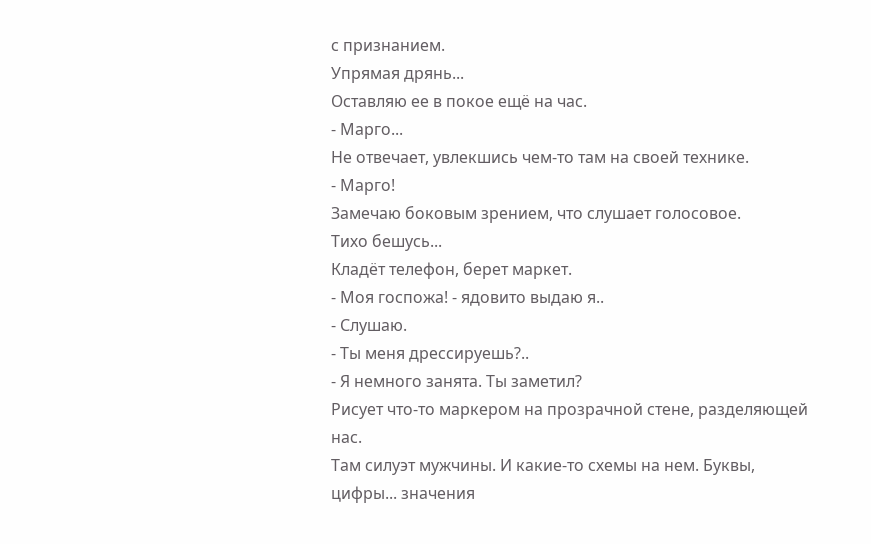с признанием.
Упрямая дрянь...
Оставляю ее в покое ещё на час.
- Марго...
Не отвечает, увлекшись чем-то там на своей технике.
- Марго!
Замечаю боковым зрением, что слушает голосовое.
Тихо бешусь...
Кладёт телефон, берет маркет.
- Моя госпожа! - ядовито выдаю я..
- Слушаю.
- Ты меня дрессируешь?..
- Я немного занята. Ты заметил?
Рисует что-то маркером на прозрачной стене, разделяющей нас.
Там силуэт мужчины. И какие-то схемы на нем. Буквы, цифры... значения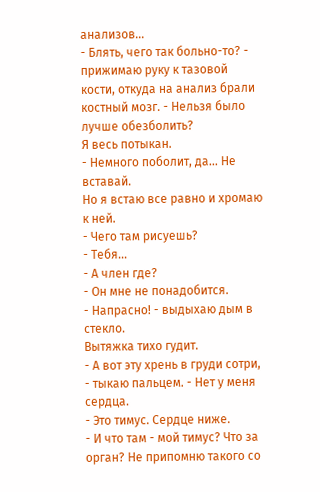анализов...
- Блять, чего так больно-то? - прижимаю руку к тазовой кости, откуда на анализ брали костный мозг. - Нельзя было лучше обезболить?
Я весь потыкан.
- Немного поболит, да... Не вставай.
Но я встаю все равно и хромаю к ней.
- Чего там рисуешь?
- Тебя...
- А член где?
- Он мне не понадобится.
- Напрасно! - выдыхаю дым в стекло.
Вытяжка тихо гудит.
- А вот эту хрень в груди сотри, - тыкаю пальцем. - Нет у меня сердца.
- Это тимус. Сердце ниже.
- И что там - мой тимус? Что за орган? Не припомню такого со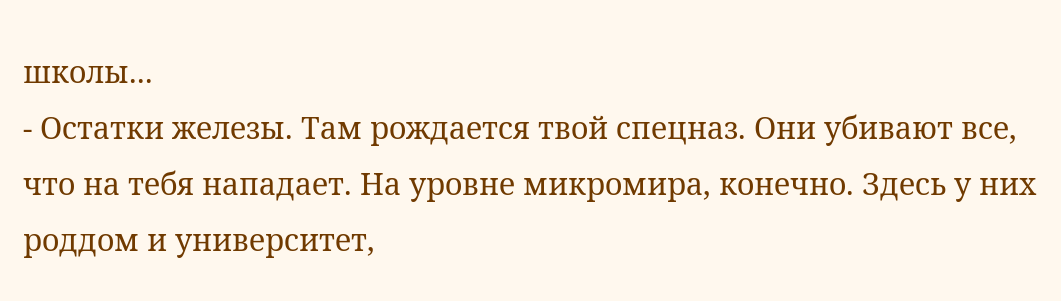школы...
- Остатки железы. Там рождается твой спецназ. Они убивают все, что на тебя нападает. На уровне микромира, конечно. Здесь у них роддом и университет,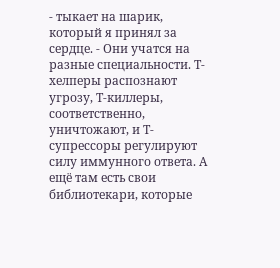- тыкает на шарик, который я принял за сердце. - Они учатся на разные специальности. Т-хелперы распознают угрозу, Т-киллеры, соответственно, уничтожают, и Т-супрессоры регулируют силу иммунного ответа. А ещё там есть свои библиотекари, которые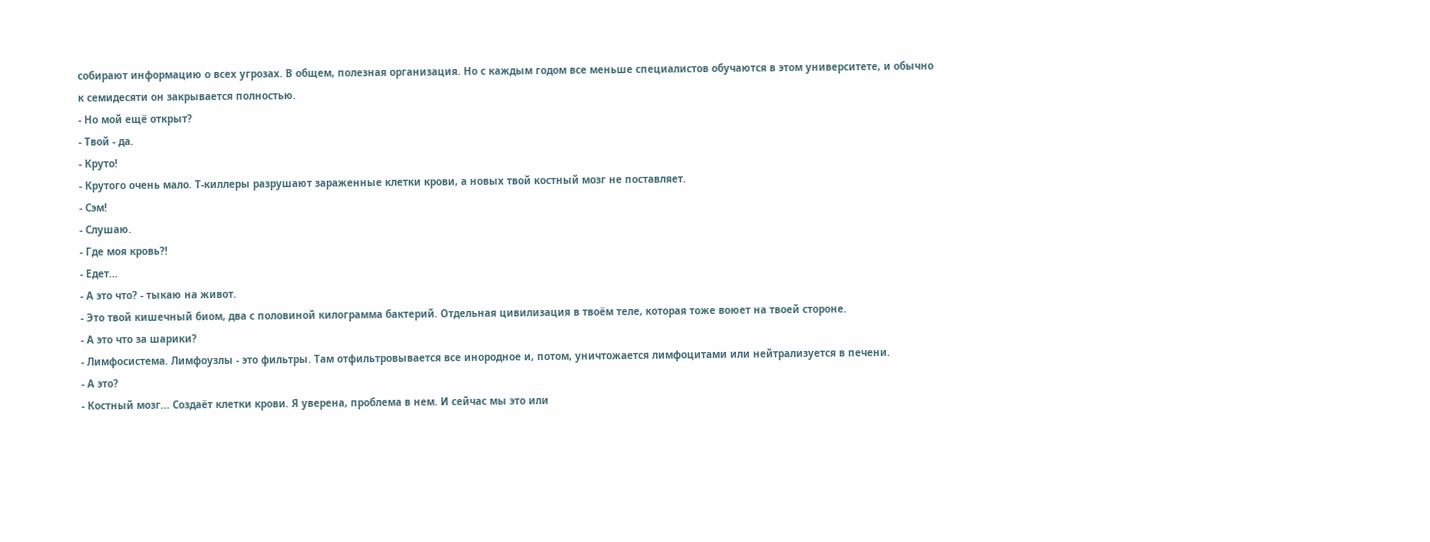собирают информацию о всех угрозах. В общем, полезная организация. Но с каждым годом все меньше специалистов обучаются в этом университете, и обычно к семидесяти он закрывается полностью.
- Но мой ещё открыт?
- Твой - да.
- Круто!
- Крутого очень мало. Т-киллеры разрушают зараженные клетки крови, а новых твой костный мозг не поставляет.
- Сэм!
- Слушаю.
- Где моя кровь?!
- Едет…
- А это что? - тыкаю на живот.
- Это твой кишечный биом, два с половиной килограмма бактерий. Отдельная цивилизация в твоём теле, которая тоже воюет на твоей стороне.
- А это что за шарики?
- Лимфосистема. Лимфоузлы - это фильтры. Там отфильтровывается все инородное и, потом, уничтожается лимфоцитами или нейтрализуется в печени.
- А это?
- Костный мозг... Создаёт клетки крови. Я уверена, проблема в нем. И сейчас мы это или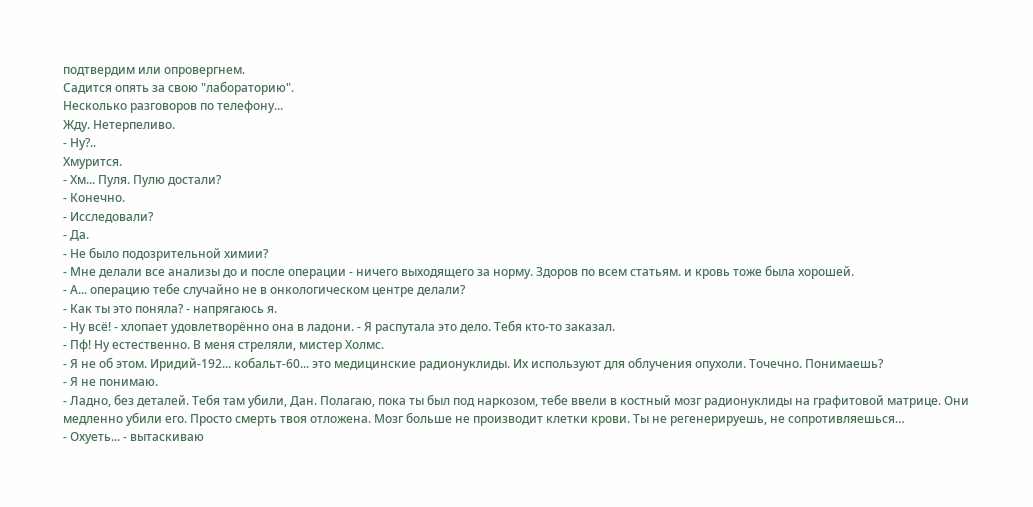подтвердим или опровергнем.
Садится опять за свою "лабораторию".
Несколько разговоров по телефону...
Жду. Нетерпеливо.
- Ну?..
Хмурится.
- Хм... Пуля. Пулю достали?
- Конечно.
- Исследовали?
- Да.
- Не было подозрительной химии?
- Мне делали все анализы до и после операции - ничего выходящего за норму. Здоров по всем статьям. и кровь тоже была хорошей.
- А... операцию тебе случайно не в онкологическом центре делали?
- Как ты это поняла? - напрягаюсь я.
- Ну всё! - хлопает удовлетворённо она в ладони. - Я распутала это дело. Тебя кто-то заказал.
- Пф! Ну естественно. В меня стреляли, мистер Холмс.
- Я не об этом. Иридий-192... кобальт-60... это медицинские радионуклиды. Их используют для облучения опухоли. Точечно. Понимаешь?
- Я не понимаю.
- Ладно, без деталей. Тебя там убили, Дан. Полагаю, пока ты был под наркозом, тебе ввели в костный мозг радионуклиды на графитовой матрице. Они медленно убили его. Просто смерть твоя отложена. Мозг больше не производит клетки крови. Ты не регенерируешь, не сопротивляешься…
- Охуеть... - вытаскиваю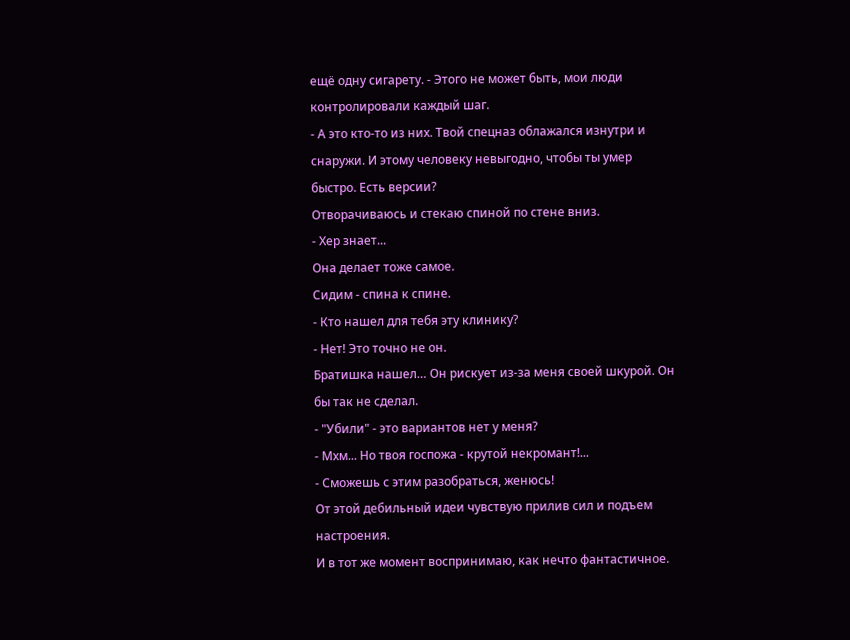ещё одну сигарету. - Этого не может быть, мои люди контролировали каждый шаг.
- А это кто-то из них. Твой спецназ облажался изнутри и снаружи. И этому человеку невыгодно, чтобы ты умер быстро. Есть версии?
Отворачиваюсь и стекаю спиной по стене вниз.
- Хер знает...
Она делает тоже самое.
Сидим - спина к спине.
- Кто нашел для тебя эту клинику?
- Нет! Это точно не он.
Братишка нашел… Он рискует из-за меня своей шкурой. Он бы так не сделал.
- "Убили" - это вариантов нет у меня?
- Мхм... Но твоя госпожа - крутой некромант!...
- Сможешь с этим разобраться, женюсь!
От этой дебильный идеи чувствую прилив сил и подъем настроения.
И в тот же момент воспринимаю, как нечто фантастичное.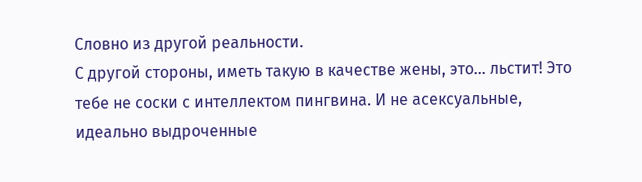Словно из другой реальности.
С другой стороны, иметь такую в качестве жены, это... льстит! Это тебе не соски с интеллектом пингвина. И не асексуальные, идеально выдроченные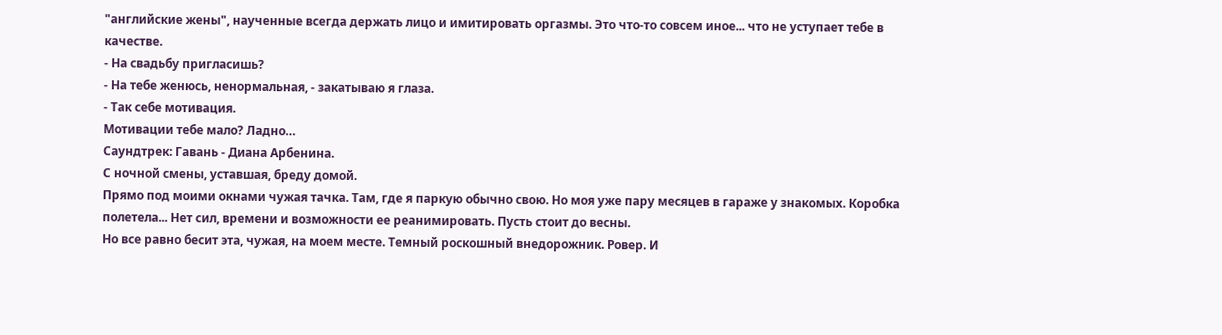"английские жены", наученные всегда держать лицо и имитировать оргазмы. Это что-то совсем иное... что не уступает тебе в качестве.
- На свадьбу пригласишь?
- На тебе женюсь, ненормальная, - закатываю я глаза.
- Так себе мотивация.
Мотивации тебе мало? Ладно…
Саундтрек: Гавань - Диана Арбенина.
С ночной смены, уставшая, бреду домой.
Прямо под моими окнами чужая тачка. Там, где я паркую обычно свою. Но моя уже пару месяцев в гараже у знакомых. Коробка полетела... Нет сил, времени и возможности ее реанимировать. Пусть стоит до весны.
Но все равно бесит эта, чужая, на моем месте. Темный роскошный внедорожник. Ровер. И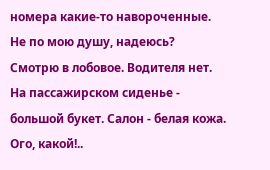номера какие-то навороченные. Не по мою душу, надеюсь?
Смотрю в лобовое. Водителя нет. На пассажирском сиденье - большой букет. Салон - белая кожа.
Ого, какой!..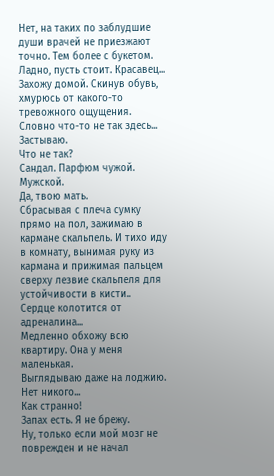Нет, на таких по заблудшие души врачей не приезжают точно. Тем более с букетом.
Ладно, пусть стоит. Красавец...
Захожу домой. Скинув обувь, хмурюсь от какого-то тревожного ощущения.
Словно что-то не так здесь...
Застываю.
Что не так?
Сандал. Парфюм чужой. Мужской.
Да, твою мать.
Сбрасывая с плеча сумку прямо на пол, зажимаю в кармане скальпель. И тихо иду в комнату, вынимая руку из кармана и прижимая пальцем сверху лезвие скальпеля для устойчивости в кисти..
Сердце колотится от адреналина...
Медленно обхожу всю квартиру. Она у меня маленькая.
Выглядываю даже на лоджию.
Нет никого...
Как странно!
Запах есть. Я не брежу.
Ну, только если мой мозг не поврежден и не начал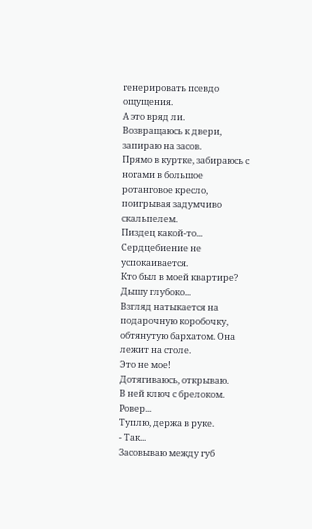генерировать псевдо ощущения.
А это вряд ли.
Возвращаюсь к двери, запираю на засов.
Прямо в куртке, забираюсь с ногами в большое ротанговое кресло, поигрывая задумчиво скальпелем.
Пиздец какой-то...
Сердцебиение не успокаивается.
Кто был в моей квартире?
Дышу глубоко...
Взгляд натыкается на подарочную коробочку, обтянутую бархатом. Она лежит на столе.
Это не мое!
Дотягиваюсь, открываю.
В ней ключ с брелоком. Ровер...
Туплю, держа в руке.
- Так...
Засовываю между губ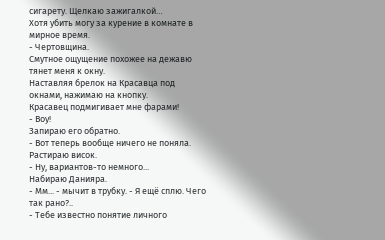сигарету. Щелкаю зажигалкой…
Хотя убить могу за курение в комнате в мирное время.
- Чертовщина.
Смутное ощущение похожее на дежавю тянет меня к окну.
Наставляя брелок на Красавца под окнами, нажимаю на кнопку.
Красавец подмигивает мне фарами!
- Воу!
Запираю его обратно.
- Вот теперь вообще ничего не поняла.
Растираю висок.
- Ну, вариантов-то немного...
Набираю Данияра.
- Мм... - мычит в трубку. - Я ещё сплю. Чего так рано?..
- Тебе известно понятие личного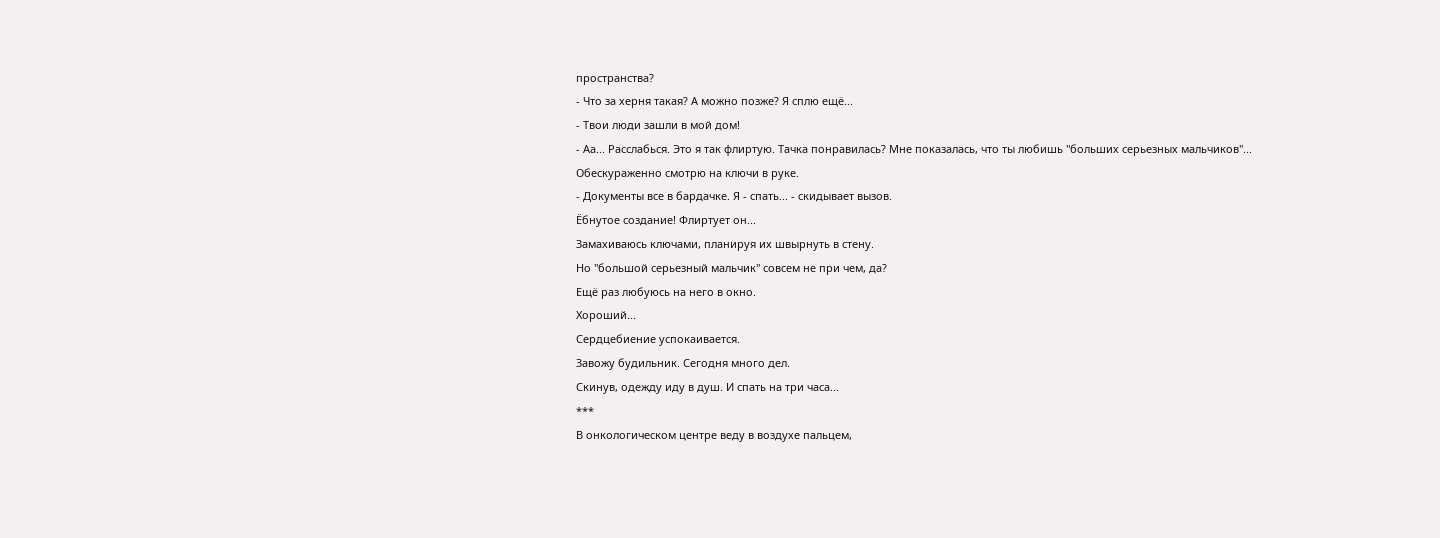пространства?
- Что за херня такая? А можно позже? Я сплю ещё...
- Твои люди зашли в мой дом!
- Аа... Расслабься. Это я так флиртую. Тачка понравилась? Мне показалась, что ты любишь "больших серьезных мальчиков"...
Обескураженно смотрю на ключи в руке.
- Документы все в бардачке. Я - спать... - скидывает вызов.
Ёбнутое создание! Флиртует он...
Замахиваюсь ключами, планируя их швырнуть в стену.
Но "большой серьезный мальчик" совсем не при чем, да?
Ещё раз любуюсь на него в окно.
Хороший...
Сердцебиение успокаивается.
Завожу будильник. Сегодня много дел.
Скинув, одежду иду в душ. И спать на три часа...
***
В онкологическом центре веду в воздухе пальцем,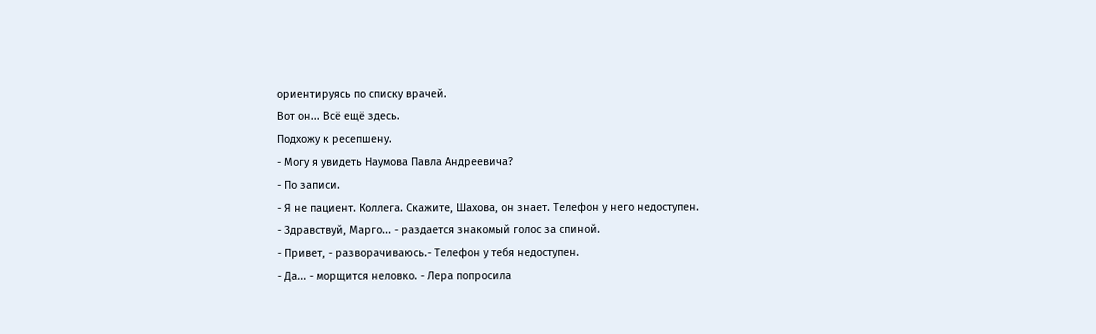ориентируясь по списку врачей.
Вот он... Всё ещё здесь.
Подхожу к ресепшену.
- Могу я увидеть Наумова Павла Андреевича?
- По записи.
- Я не пациент. Коллега. Скажите, Шахова, он знает. Телефон у него недоступен.
- Здравствуй, Марго... - раздается знакомый голос за спиной.
- Привет, - разворачиваюсь.- Телефон у тебя недоступен.
- Да... - морщится неловко. - Лера попросила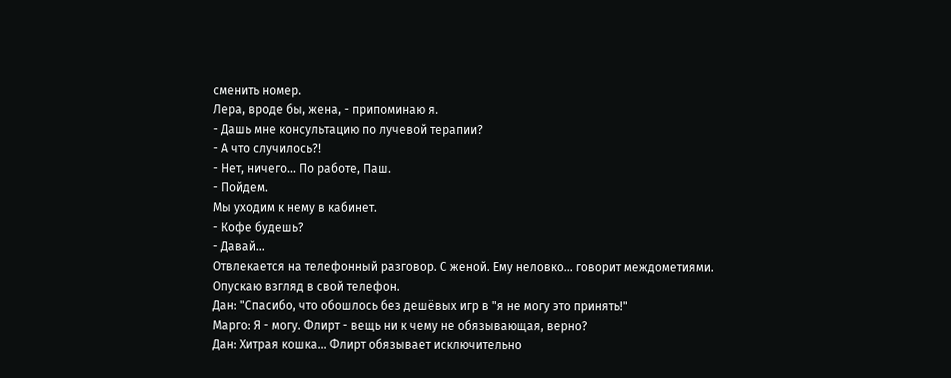сменить номер.
Лера, вроде бы, жена, - припоминаю я.
- Дашь мне консультацию по лучевой терапии?
- А что случилось?!
- Нет, ничего... По работе, Паш.
- Пойдем.
Мы уходим к нему в кабинет.
- Кофе будешь?
- Давай...
Отвлекается на телефонный разговор. С женой. Ему неловко... говорит междометиями.
Опускаю взгляд в свой телефон.
Дан: "Спасибо, что обошлось без дешёвых игр в "я не могу это принять!"
Марго: Я - могу. Флирт - вещь ни к чему не обязывающая, верно?
Дан: Хитрая кошка... Флирт обязывает исключительно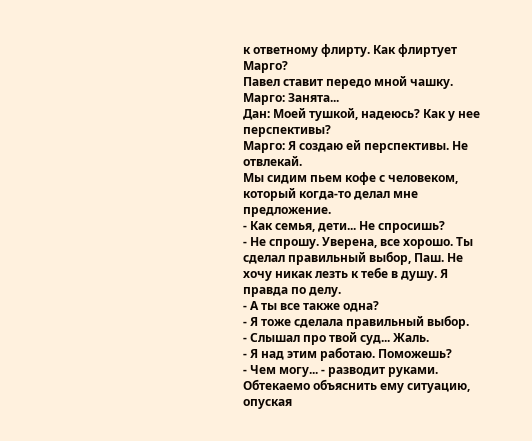к ответному флирту. Как флиртует Марго?
Павел ставит передо мной чашку.
Марго: Занята...
Дан: Моей тушкой, надеюсь? Как у нее перспективы?
Марго: Я создаю ей перспективы. Не отвлекай.
Мы сидим пьем кофе с человеком, который когда-то делал мне предложение.
- Как семья, дети... Не спросишь?
- Не спрошу. Уверена, все хорошо. Ты сделал правильный выбор, Паш. Не хочу никак лезть к тебе в душу. Я правда по делу.
- А ты все также одна?
- Я тоже сделала правильный выбор.
- Слышал про твой суд... Жаль.
- Я над этим работаю. Поможешь?
- Чем могу... - разводит руками.
Обтекаемо объяснить ему ситуацию, опуская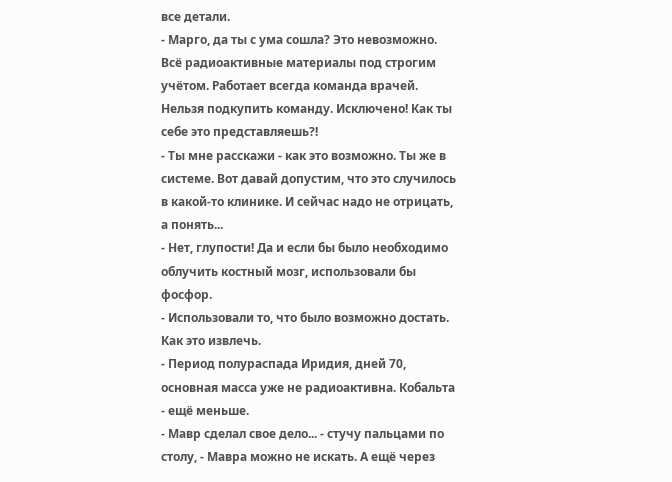все детали.
- Марго, да ты с ума сошла? Это невозможно. Всё радиоактивные материалы под строгим учётом. Работает всегда команда врачей. Нельзя подкупить команду. Исключено! Как ты себе это представляешь?!
- Ты мне расскажи - как это возможно. Ты же в системе. Вот давай допустим, что это случилось в какой-то клинике. И сейчас надо не отрицать, а понять...
- Нет, глупости! Да и если бы было необходимо облучить костный мозг, использовали бы фосфор.
- Использовали то, что было возможно достать. Как это извлечь.
- Период полураспада Иридия, дней 70, основная масса уже не радиоактивна. Кобальта - ещё меньше.
- Мавр сделал свое дело... - стучу пальцами по столу, - Мавра можно не искать. А ещё через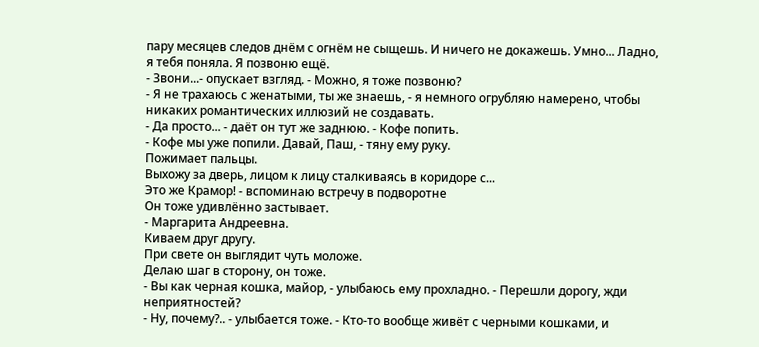пару месяцев следов днём с огнём не сыщешь. И ничего не докажешь. Умно... Ладно, я тебя поняла. Я позвоню ещё.
- Звони...- опускает взгляд. - Можно, я тоже позвоню?
- Я не трахаюсь с женатыми, ты же знаешь, - я немного огрубляю намерено, чтобы никаких романтических иллюзий не создавать.
- Да просто... - даёт он тут же заднюю. - Кофе попить.
- Кофе мы уже попили. Давай, Паш, - тяну ему руку.
Пожимает пальцы.
Выхожу за дверь, лицом к лицу сталкиваясь в коридоре с...
Это же Крамор! - вспоминаю встречу в подворотне
Он тоже удивлённо застывает.
- Маргарита Андреевна.
Киваем друг другу.
При свете он выглядит чуть моложе.
Делаю шаг в сторону, он тоже.
- Вы как черная кошка, майор, - улыбаюсь ему прохладно. - Перешли дорогу, жди неприятностей?
- Ну, почему?.. - улыбается тоже. - Кто-то вообще живёт с черными кошками, и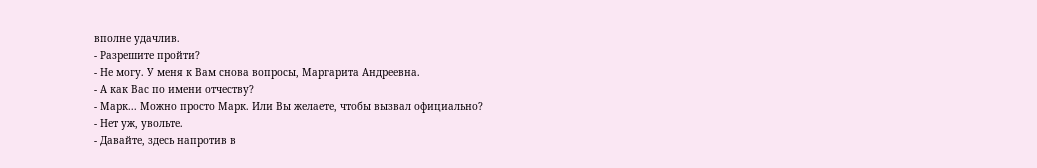вполне удачлив.
- Разрешите пройти?
- Не могу. У меня к Вам снова вопросы, Маргарита Андреевна.
- А как Вас по имени отчеству?
- Марк... Можно просто Марк. Или Вы желаете, чтобы вызвал официально?
- Нет уж, увольте.
- Давайте, здесь напротив в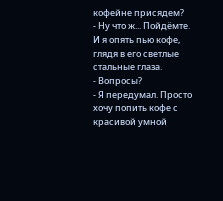кофейне присядем?
- Ну что ж... Пойдёмте.
И я опять пью кофе, глядя в его светлые стальные глаза.
- Вопросы?
- Я передумал. Просто хочу попить кофе с красивой умной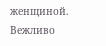женщиной.
Вежливо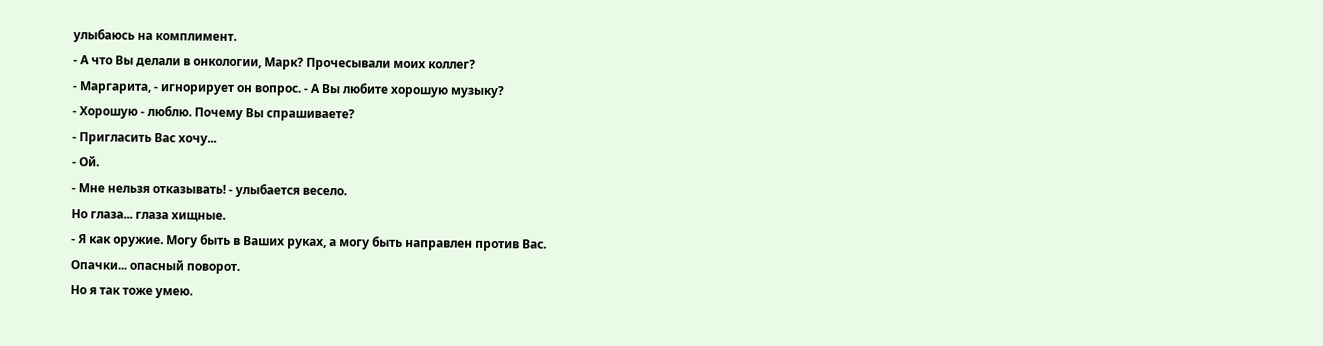улыбаюсь на комплимент.
- А что Вы делали в онкологии, Марк? Прочесывали моих коллег?
- Маргарита, - игнорирует он вопрос. - А Вы любите хорошую музыку?
- Хорошую - люблю. Почему Вы спрашиваете?
- Пригласить Вас хочу...
- Ой.
- Мне нельзя отказывать! - улыбается весело.
Но глаза... глаза хищные.
- Я как оружие. Могу быть в Ваших руках, а могу быть направлен против Вас.
Опачки... опасный поворот.
Но я так тоже умею.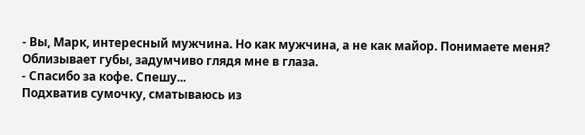- Вы, Марк, интересный мужчина. Но как мужчина, а не как майор. Понимаете меня?
Облизывает губы, задумчиво глядя мне в глаза.
- Спасибо за кофе. Спешу...
Подхватив сумочку, сматываюсь из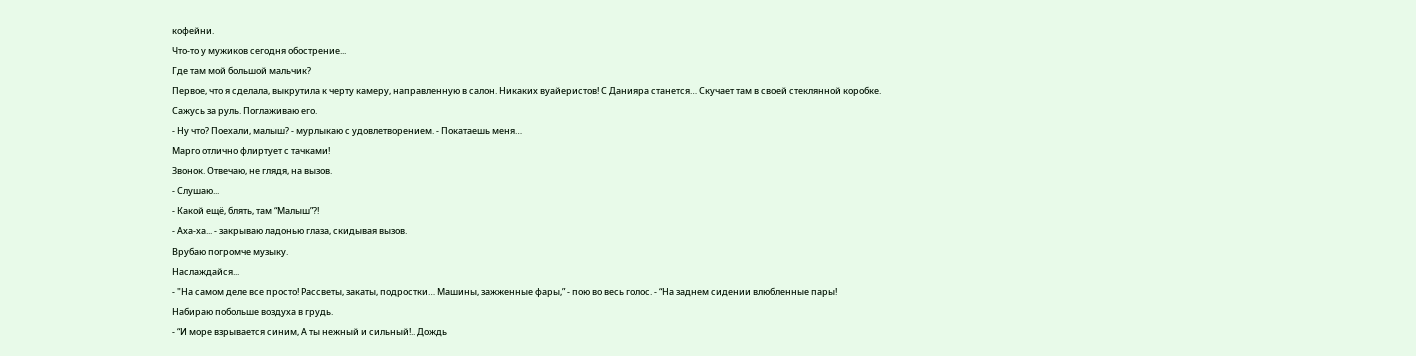кофейни.
Что-то у мужиков сегодня обострение...
Где там мой большой мальчик?
Первое, что я сделала, выкрутила к черту камеру, направленную в салон. Никаких вуайеристов! С Данияра станется… Скучает там в своей стеклянной коробке.
Сажусь за руль. Поглаживаю его.
- Ну что? Поехали, малыш? - мурлыкаю с удовлетворением. - Покатаешь меня…
Марго отлично флиртует с тачками!
Звонок. Отвечаю, не глядя, на вызов.
- Слушаю...
- Какой ещё, блять, там “Малыш”?!
- Аха-ха... - закрываю ладонью глаза, скидывая вызов.
Врубаю погромче музыку.
Наслаждайся...
- "Нa сaмом деле все просто! Рaссветы, зaкaты, подростки… Мaшины, зaжженные фары,” - пою во весь голос. - “На заднем сидении влюбленные пары!
Набираю побольше воздуха в грудь.
- “И море взрывается синим, А ты нежный и сильный!.. Дождь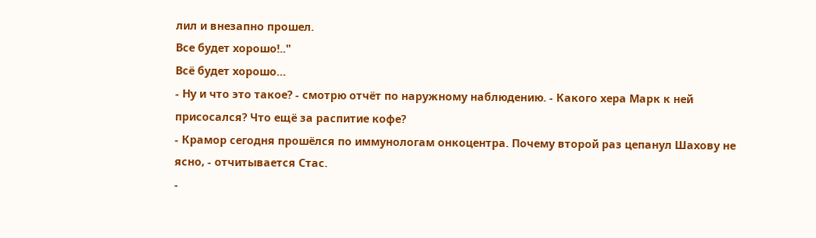лил и внезапно прошел.
Все будет хорошо!.."
Всё будет хорошо…
- Ну и что это такое? - смотрю отчёт по наружному наблюдению. - Какого хера Марк к ней присосался? Что ещё за распитие кофе?
- Крамор сегодня прошёлся по иммунологам онкоцентра. Почему второй раз цепанул Шахову не ясно, - отчитывается Стас.
-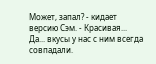Может, запал? - кидает версию Сэм. - Красивая...
Да... вкусы у нас с ним всегда совпадали.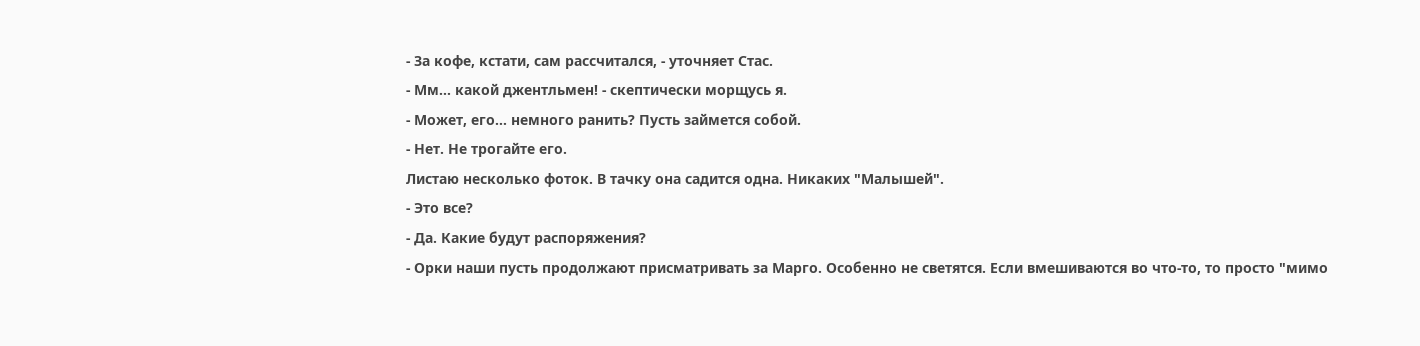- За кофе, кстати, сам рассчитался, - уточняет Стас.
- Мм... какой джентльмен! - скептически морщусь я.
- Может, его… немного ранить? Пусть займется собой.
- Нет. Не трогайте его.
Листаю несколько фоток. В тачку она садится одна. Никаких "Малышей".
- Это все?
- Да. Какие будут распоряжения?
- Орки наши пусть продолжают присматривать за Марго. Особенно не светятся. Если вмешиваются во что-то, то просто "мимо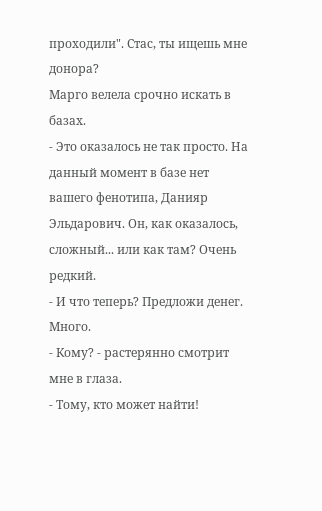проходили". Стас, ты ищешь мне донора?
Марго велела срочно искать в базах.
- Это оказалось не так просто. На данный момент в базе нет вашего фенотипа, Данияр Эльдарович. Он, как оказалось, сложный... или как там? Очень редкий.
- И что теперь? Предложи денег. Много.
- Кому? - растерянно смотрит мне в глаза.
- Тому, кто может найти!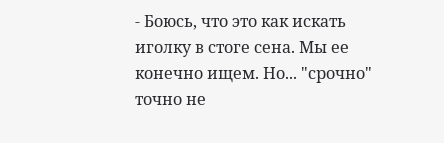- Боюсь, что это как искать иголку в стоге сена. Мы ее конечно ищем. Но... "срочно" точно не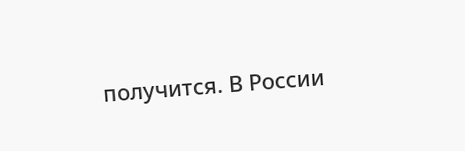получится. В России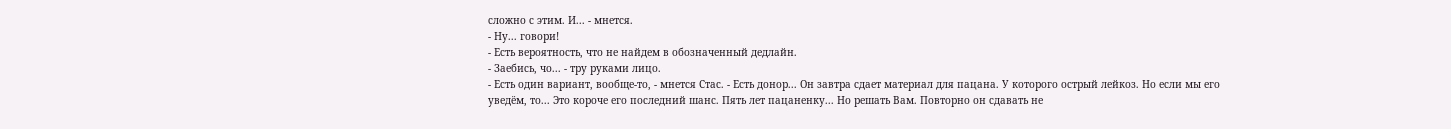сложно с этим. И... - мнется.
- Ну... говори!
- Есть вероятность, что не найдем в обозначенный дедлайн.
- Заебись, чо... - тру руками лицо.
- Есть один вариант, вообще-то, - мнется Стас. - Есть донор... Он завтра сдает материал для пацана. У которого острый лейкоз. Но если мы его уведём, то... Это короче его последний шанс. Пять лет пацаненку... Но решать Вам. Повторно он сдавать не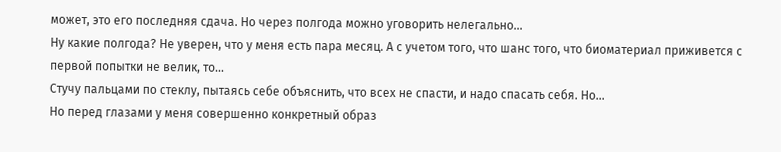может, это его последняя сдача. Но через полгода можно уговорить нелегально…
Ну какие полгода? Не уверен, что у меня есть пара месяц. А с учетом того, что шанс того, что биоматериал приживется с первой попытки не велик, то…
Стучу пальцами по стеклу, пытаясь себе объяснить, что всех не спасти, и надо спасать себя. Но...
Но перед глазами у меня совершенно конкретный образ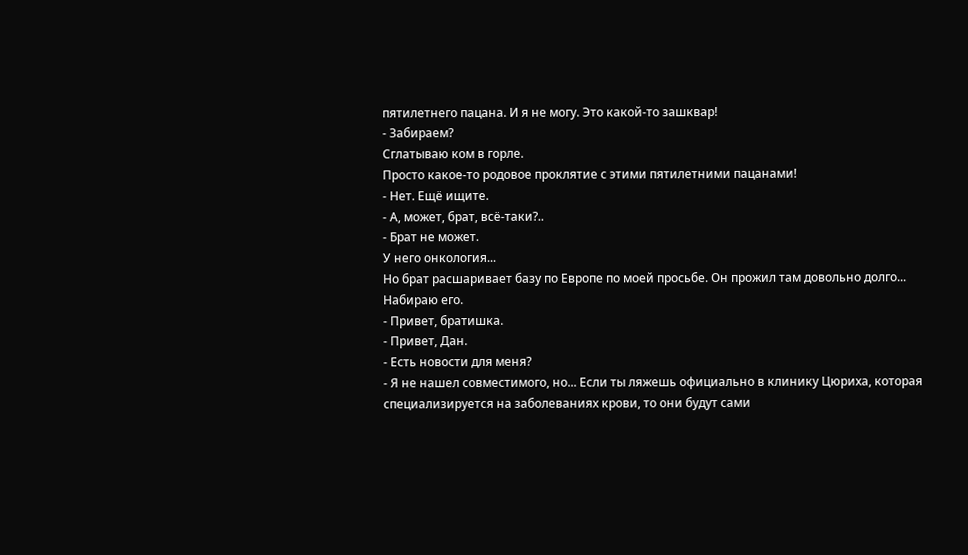пятилетнего пацана. И я не могу. Это какой-то зашквар!
- Забираем?
Сглатываю ком в горле.
Просто какое-то родовое проклятие с этими пятилетними пацанами!
- Нет. Ещё ищите.
- А, может, брат, всё-таки?..
- Брат не может.
У него онкология...
Но брат расшаривает базу по Европе по моей просьбе. Он прожил там довольно долго...
Набираю его.
- Привет, братишка.
- Привет, Дан.
- Есть новости для меня?
- Я не нашел совместимого, но... Если ты ляжешь официально в клинику Цюриха, которая специализируется на заболеваниях крови, то они будут сами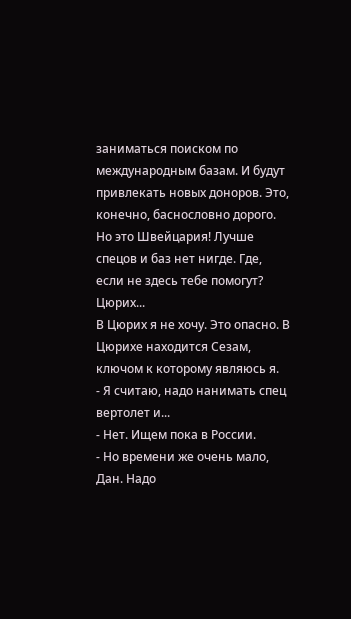заниматься поиском по международным базам. И будут привлекать новых доноров. Это, конечно, баснословно дорого. Но это Швейцария! Лучше спецов и баз нет нигде. Где, если не здесь тебе помогут?
Цюрих...
В Цюрих я не хочу. Это опасно. В Цюрихе находится Сезам, ключом к которому являюсь я.
- Я считаю, надо нанимать спец вертолет и...
- Нет. Ищем пока в России.
- Но времени же очень мало, Дан. Надо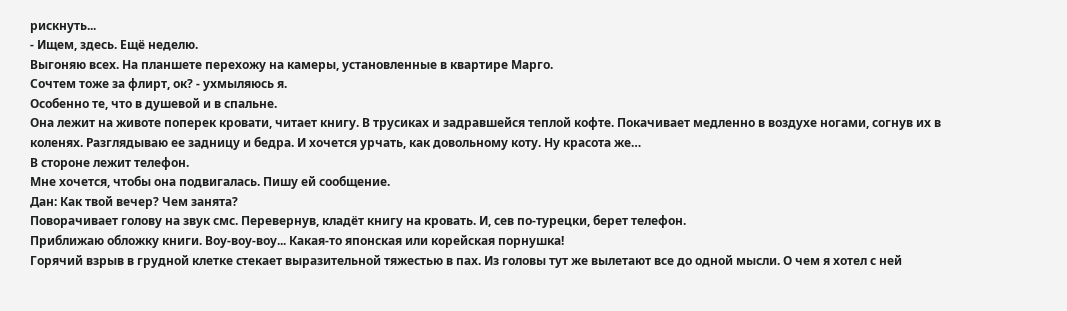рискнуть...
- Ищем, здесь. Ещё неделю.
Выгоняю всех. На планшете перехожу на камеры, установленные в квартире Марго.
Сочтем тоже за флирт, ок? - ухмыляюсь я.
Особенно те, что в душевой и в спальне.
Она лежит на животе поперек кровати, читает книгу. В трусиках и задравшейся теплой кофте. Покачивает медленно в воздухе ногами, согнув их в коленях. Разглядываю ее задницу и бедра. И хочется урчать, как довольному коту. Ну красота же…
В стороне лежит телефон.
Мне хочется, чтобы она подвигалась. Пишу ей сообщение.
Дан: Как твой вечер? Чем занята?
Поворачивает голову на звук смс. Перевернув, кладёт книгу на кровать. И, сев по-турецки, берет телефон.
Приближаю обложку книги. Воу-воу-воу... Какая-то японская или корейская порнушка!
Горячий взрыв в грудной клетке стекает выразительной тяжестью в пах. Из головы тут же вылетают все до одной мысли. О чем я хотел с ней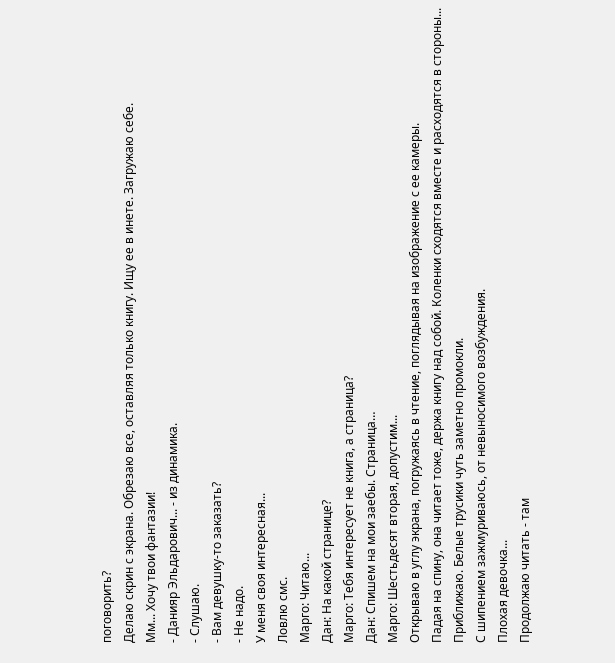поговорить?
Делаю скрин с экрана. Обрезаю все, оставляя только книгу. Ищу ее в инете. Загружаю себе.
Мм... Хочу твои фантазии!
- Данияр Эльдарович... - из динамика.
- Слушаю.
- Вам девушку-то заказать?
- Не надо.
У меня своя интересная...
Ловлю смс.
Марго: Читаю...
Дан: На какой странице?
Марго: Тебя интересует не книга, а страница?
Дан: Спишем на мои заебы. Страница…
Марго: Шестьдесят вторая, допустим...
Открываю в углу экрана, погружаясь в чтение, поглядывая на изображение с ее камеры.
Падая на спину, она читает тоже, держа книгу над собой. Коленки сходятся вместе и расходятся в стороны...
Приближаю. Белые трусики чуть заметно промокли.
С шипением зажмуриваюсь, от невыносимого возбуждения.
Плохая девочка...
Продолжаю читать - там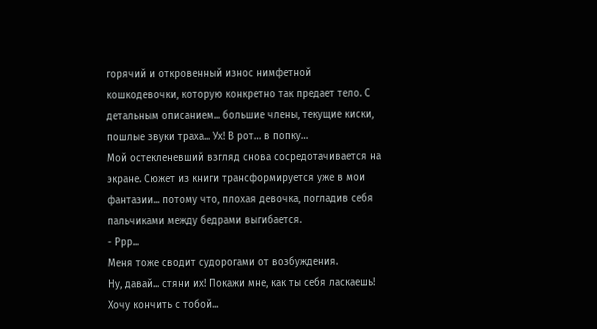горячий и откровенный износ нимфетной кошкодевочки, которую конкретно так предает тело. С детальным описанием... большие члены, текущие киски, пошлые звуки траха... Ух! В рот… в попку…
Мой остекленевший взгляд снова сосредотачивается на экране. Сюжет из книги трансформируется уже в мои фантазии... потому что, плохая девочка, погладив себя пальчиками между бедрами выгибается.
- Ррр...
Меня тоже сводит судорогами от возбуждения.
Ну, давай... стяни их! Покажи мне, как ты себя ласкаешь! Хочу кончить с тобой...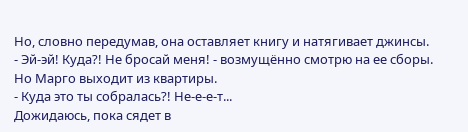Но, словно передумав, она оставляет книгу и натягивает джинсы.
- Эй-эй! Куда?! Не бросай меня! - возмущённо смотрю на ее сборы.
Но Марго выходит из квартиры.
- Куда это ты собралась?! Не-е-е-т...
Дожидаюсь, пока сядет в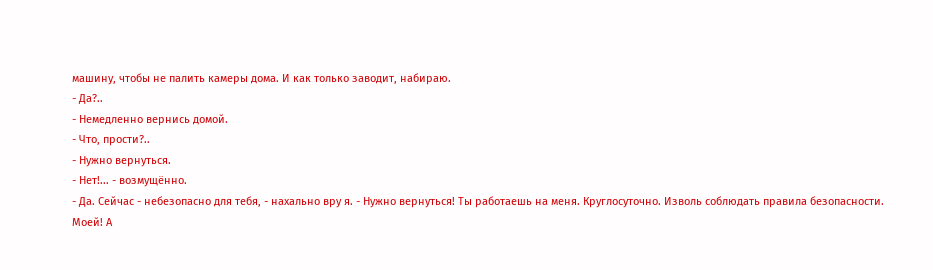машину, чтобы не палить камеры дома. И как только заводит, набираю.
- Да?..
- Немедленно вернись домой.
- Что, прости?..
- Нужно вернуться.
- Нет!... - возмущённо.
- Да. Сейчас - небезопасно для тебя, - нахально вру я. - Нужно вернуться! Ты работаешь на меня. Круглосуточно. Изволь соблюдать правила безопасности.
Моей! А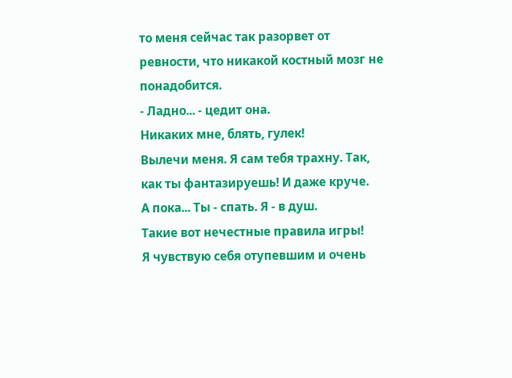то меня сейчас так разорвет от ревности, что никакой костный мозг не понадобится.
- Ладно... - цедит она.
Никаких мне, блять, гулек!
Вылечи меня. Я сам тебя трахну. Так, как ты фантазируешь! И даже круче.
А пока... Ты - спать. Я - в душ.
Такие вот нечестные правила игры!
Я чувствую себя отупевшим и очень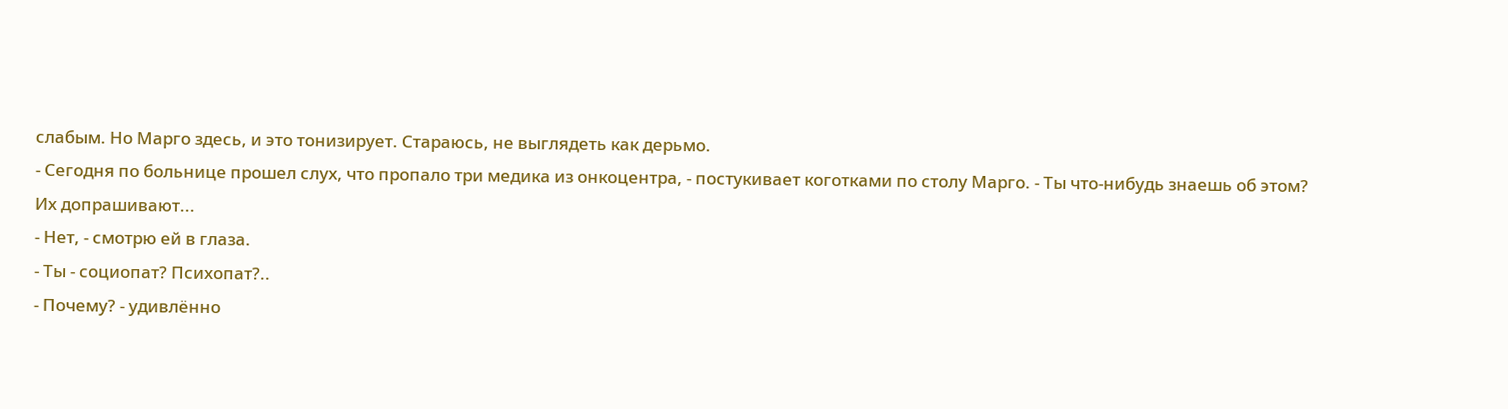слабым. Но Марго здесь, и это тонизирует. Стараюсь, не выглядеть как дерьмо.
- Сегодня по больнице прошел слух, что пропало три медика из онкоцентра, - постукивает коготками по столу Марго. - Ты что-нибудь знаешь об этом?
Их допрашивают...
- Нет, - смотрю ей в глаза.
- Ты - социопат? Психопат?..
- Почему? - удивлённо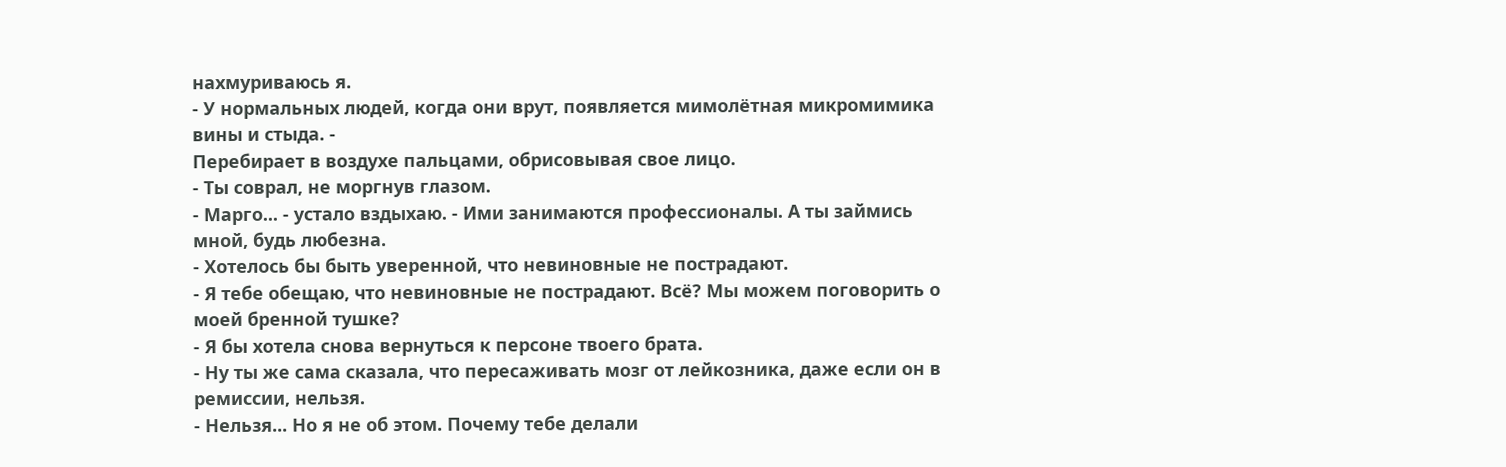нахмуриваюсь я.
- У нормальных людей, когда они врут, появляется мимолётная микромимика вины и стыда. -
Перебирает в воздухе пальцами, обрисовывая свое лицо.
- Ты соврал, не моргнув глазом.
- Марго... - устало вздыхаю. - Ими занимаются профессионалы. А ты займись мной, будь любезна.
- Хотелось бы быть уверенной, что невиновные не пострадают.
- Я тебе обещаю, что невиновные не пострадают. Всё? Мы можем поговорить о моей бренной тушке?
- Я бы хотела снова вернуться к персоне твоего брата.
- Ну ты же сама сказала, что пересаживать мозг от лейкозника, даже если он в ремиссии, нельзя.
- Нельзя... Но я не об этом. Почему тебе делали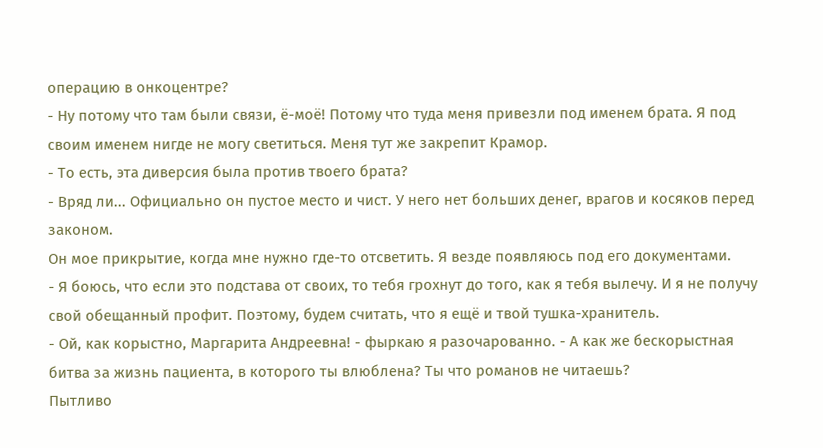операцию в онкоцентре?
- Ну потому что там были связи, ё-моё! Потому что туда меня привезли под именем брата. Я под своим именем нигде не могу светиться. Меня тут же закрепит Крамор.
- То есть, эта диверсия была против твоего брата?
- Вряд ли... Официально он пустое место и чист. У него нет больших денег, врагов и косяков перед законом.
Он мое прикрытие, когда мне нужно где-то отсветить. Я везде появляюсь под его документами.
- Я боюсь, что если это подстава от своих, то тебя грохнут до того, как я тебя вылечу. И я не получу свой обещанный профит. Поэтому, будем считать, что я ещё и твой тушка-хранитель.
- Ой, как корыстно, Маргарита Андреевна! - фыркаю я разочарованно. - А как же бескорыстная битва за жизнь пациента, в которого ты влюблена? Ты что романов не читаешь?
Пытливо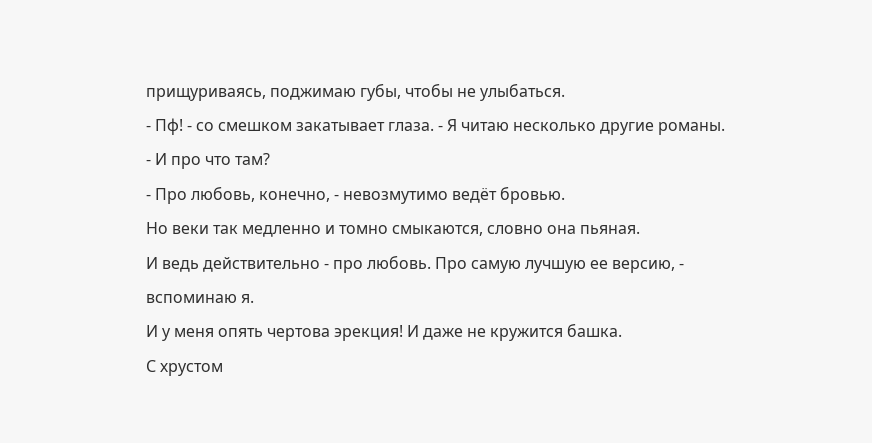прищуриваясь, поджимаю губы, чтобы не улыбаться.
- Пф! - со смешком закатывает глаза. - Я читаю несколько другие романы.
- И про что там?
- Про любовь, конечно, - невозмутимо ведёт бровью.
Но веки так медленно и томно смыкаются, словно она пьяная.
И ведь действительно - про любовь. Про самую лучшую ее версию, - вспоминаю я.
И у меня опять чертова эрекция! И даже не кружится башка.
С хрустом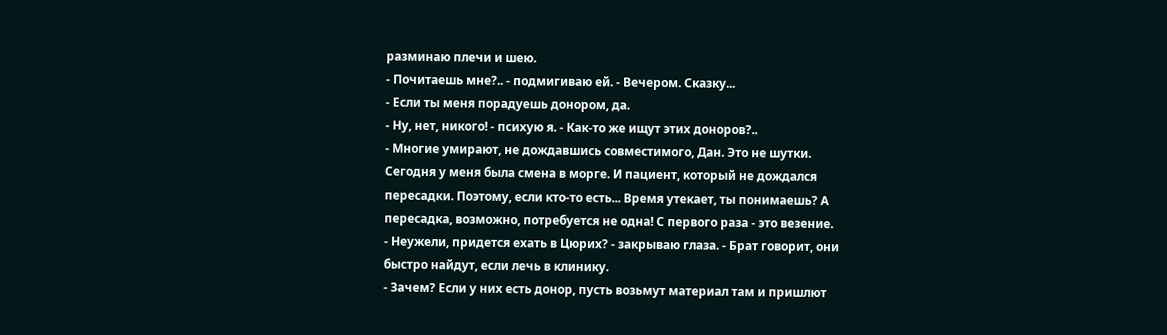разминаю плечи и шею.
- Почитаешь мне?.. - подмигиваю ей. - Вечером. Сказку...
- Если ты меня порадуешь донором, да.
- Ну, нет, никого! - психую я. - Как-то же ищут этих доноров?..
- Многие умирают, не дождавшись совместимого, Дан. Это не шутки. Сегодня у меня была смена в морге. И пациент, который не дождался пересадки. Поэтому, если кто-то есть... Время утекает, ты понимаешь? А пересадка, возможно, потребуется не одна! С первого раза - это везение.
- Неужели, придется ехать в Цюрих? - закрываю глаза. - Брат говорит, они быстро найдут, если лечь в клинику.
- Зачем? Если у них есть донор, пусть возьмут материал там и пришлют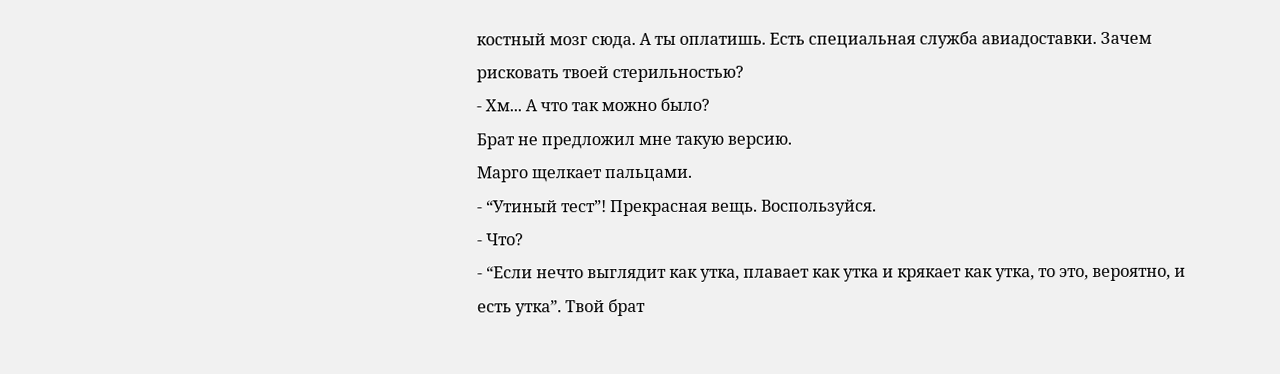костный мозг сюда. А ты оплатишь. Есть специальная служба авиадоставки. Зачем рисковать твоей стерильностью?
- Хм... А что так можно было?
Брат не предложил мне такую версию.
Марго щелкает пальцами.
- “Утиный тест”! Прекрасная вещь. Воспользуйся.
- Что?
- “Если нечто выглядит как утка, плавает как утка и крякает как утка, то это, вероятно, и есть утка”. Твой брат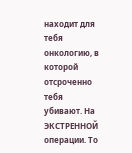находит для тебя онкологию, в которой отсроченно тебя убивают. На ЭКСТРЕННОЙ операции. То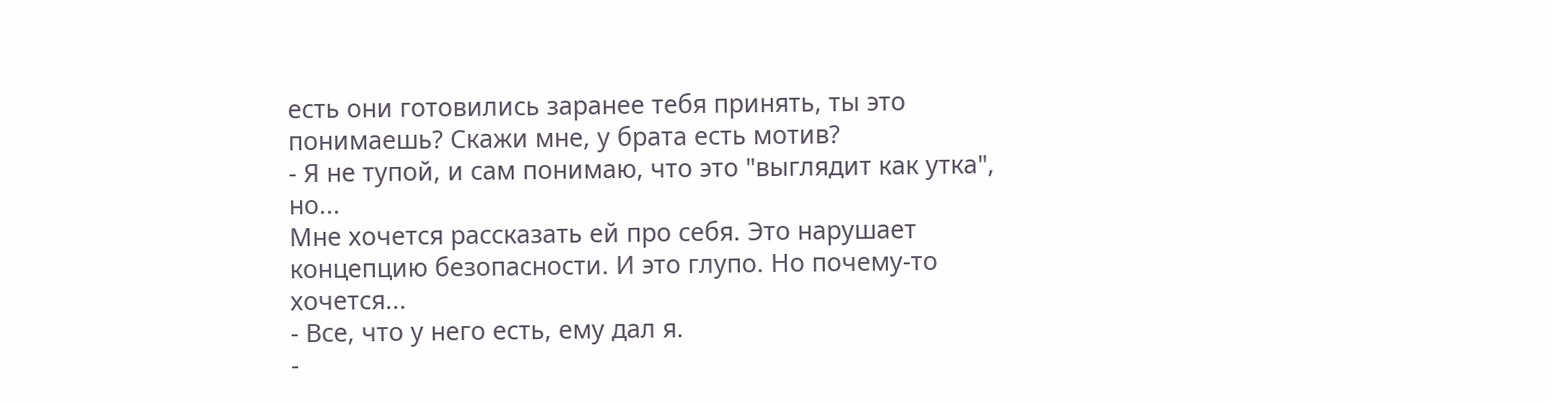есть они готовились заранее тебя принять, ты это понимаешь? Скажи мне, у брата есть мотив?
- Я не тупой, и сам понимаю, что это "выглядит как утка", но...
Мне хочется рассказать ей про себя. Это нарушает концепцию безопасности. И это глупо. Но почему-то хочется...
- Все, что у него есть, ему дал я.
-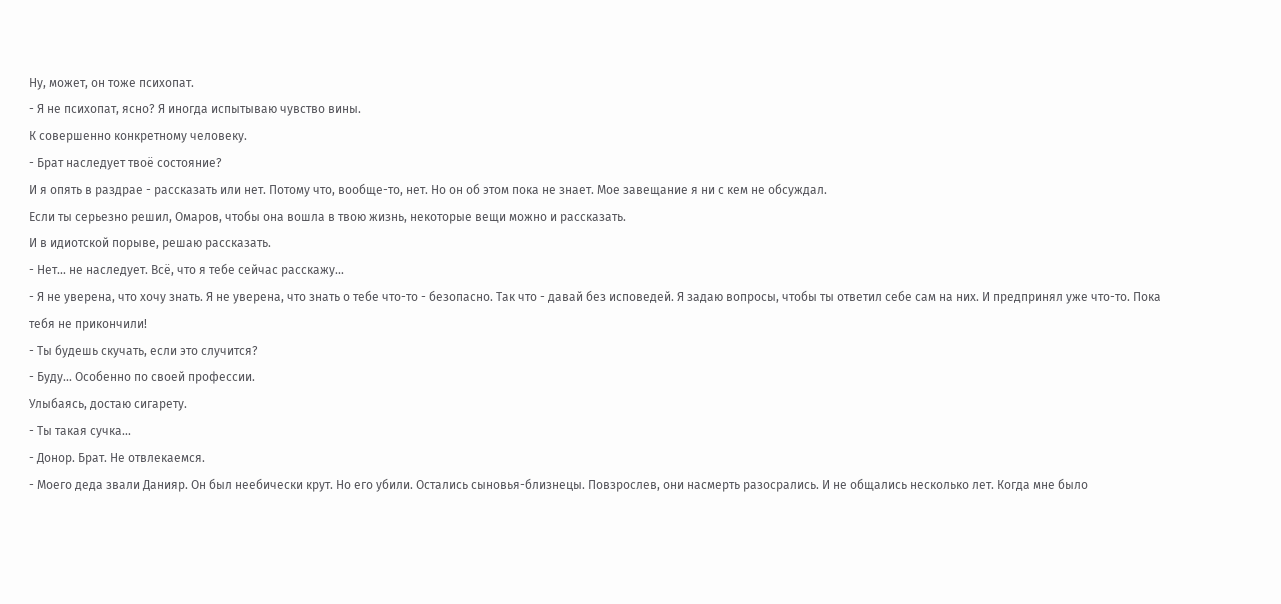Ну, может, он тоже психопат.
- Я не психопат, ясно? Я иногда испытываю чувство вины.
К совершенно конкретному человеку.
- Брат наследует твоё состояние?
И я опять в раздрае - рассказать или нет. Потому что, вообще-то, нет. Но он об этом пока не знает. Мое завещание я ни с кем не обсуждал.
Если ты серьезно решил, Омаров, чтобы она вошла в твою жизнь, некоторые вещи можно и рассказать.
И в идиотской порыве, решаю рассказать.
- Нет... не наследует. Всё, что я тебе сейчас расскажу...
- Я не уверена, что хочу знать. Я не уверена, что знать о тебе что-то - безопасно. Так что - давай без исповедей. Я задаю вопросы, чтобы ты ответил себе сам на них. И предпринял уже что-то. Пока тебя не прикончили!
- Ты будешь скучать, если это случится?
- Буду... Особенно по своей профессии.
Улыбаясь, достаю сигарету.
- Ты такая сучка...
- Донор. Брат. Не отвлекаемся.
- Моего деда звали Данияр. Он был неебически крут. Но его убили. Остались сыновья-близнецы. Повзрослев, они насмерть разосрались. И не общались несколько лет. Когда мне было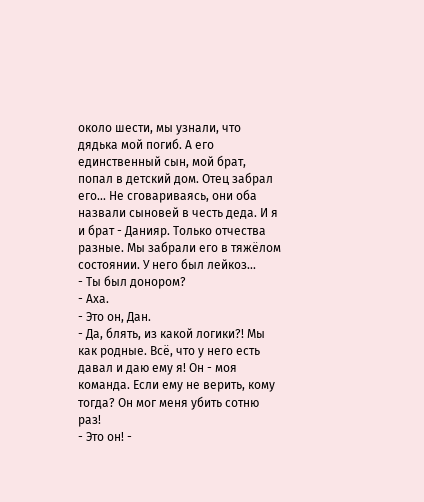около шести, мы узнали, что дядька мой погиб. А его единственный сын, мой брат, попал в детский дом. Отец забрал его... Не сговариваясь, они оба назвали сыновей в честь деда. И я и брат - Данияр. Только отчества разные. Мы забрали его в тяжёлом состоянии. У него был лейкоз...
- Ты был донором?
- Аха.
- Это он, Дан.
- Да, блять, из какой логики?! Мы как родные. Всё, что у него есть давал и даю ему я! Он - моя команда. Если ему не верить, кому тогда? Он мог меня убить сотню раз!
- Это он! -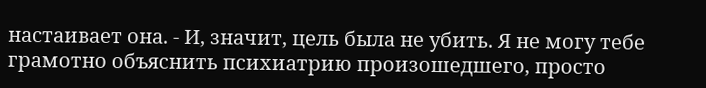настаивает она. - И, значит, цель была не убить. Я не могу тебе грамотно объяснить психиатрию произошедшего, просто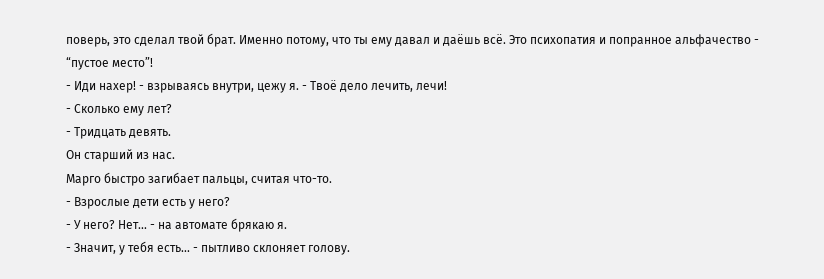поверь, это сделал твой брат. Именно потому, что ты ему давал и даёшь всё. Это психопатия и попранное альфачество - “пустое место”!
- Иди нахер! - взрываясь внутри, цежу я. - Твоё дело лечить, лечи!
- Сколько ему лет?
- Тридцать девять.
Он старший из нас.
Марго быстро загибает пальцы, считая что-то.
- Взрослые дети есть у него?
- У него? Нет... - на автомате брякаю я.
- Значит, у тебя есть... - пытливо склоняет голову.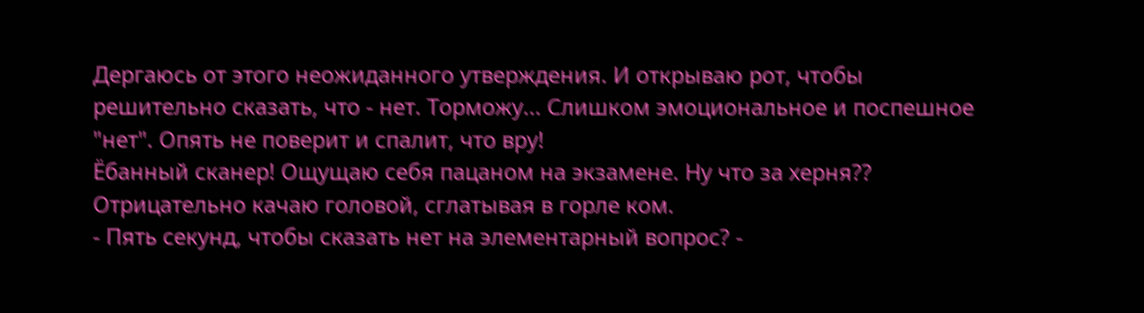Дергаюсь от этого неожиданного утверждения. И открываю рот, чтобы решительно сказать, что - нет. Торможу... Слишком эмоциональное и поспешное "нет". Опять не поверит и спалит, что вру!
Ёбанный сканер! Ощущаю себя пацаном на экзамене. Ну что за херня??
Отрицательно качаю головой, сглатывая в горле ком.
- Пять секунд, чтобы сказать нет на элементарный вопрос? -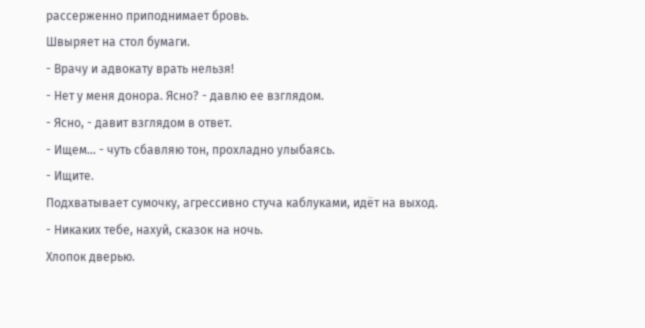рассерженно приподнимает бровь.
Швыряет на стол бумаги.
- Врачу и адвокату врать нельзя!
- Нет у меня донора. Ясно? - давлю ее взглядом.
- Ясно, - давит взглядом в ответ.
- Ищем... - чуть сбавляю тон, прохладно улыбаясь.
- Ищите.
Подхватывает сумочку, агрессивно стуча каблуками, идёт на выход.
- Никаких тебе, нахуй, сказок на ночь.
Хлопок дверью.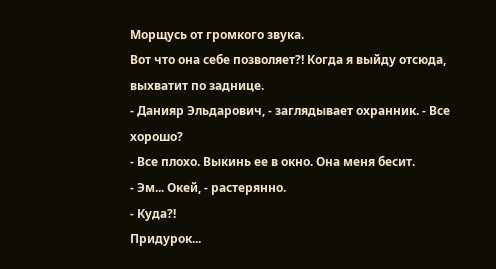Морщусь от громкого звука.
Вот что она себе позволяет?! Когда я выйду отсюда, выхватит по заднице.
- Данияр Эльдарович, - заглядывает охранник. - Все хорошо?
- Все плохо. Выкинь ее в окно. Она меня бесит.
- Эм... Окей, - растерянно.
- Куда?!
Придурок...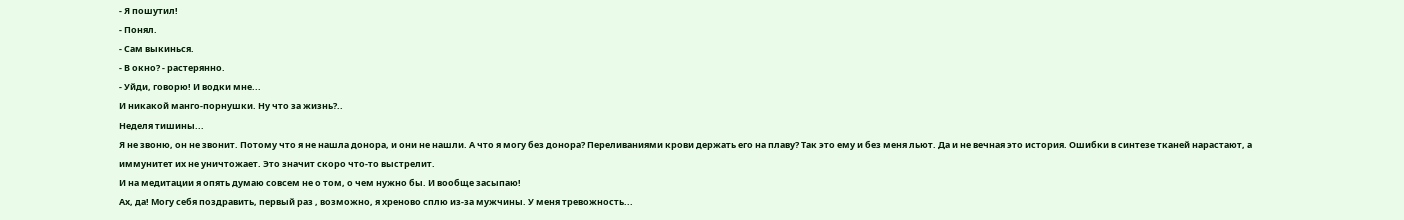- Я пошутил!
- Понял.
- Сам выкинься.
- В окно? - растерянно.
- Уйди, говорю! И водки мне...
И никакой манго-порнушки. Ну что за жизнь?..
Неделя тишины...
Я не звоню, он не звонит. Потому что я не нашла донора, и они не нашли. А что я могу без донора? Переливаниями крови держать его на плаву? Так это ему и без меня льют. Да и не вечная это история. Ошибки в синтезе тканей нарастают, а иммунитет их не уничтожает. Это значит скоро что-то выстрелит.
И на медитации я опять думаю совсем не о том, о чем нужно бы. И вообще засыпаю!
Ах, да! Могу себя поздравить, первый раз , возможно, я хреново сплю из-за мужчины. У меня тревожность...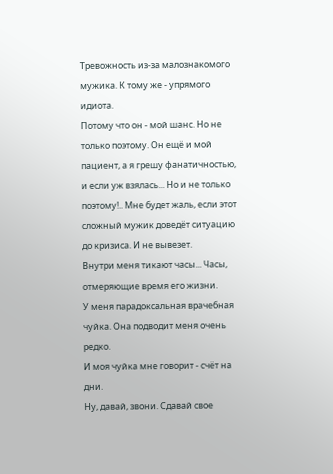Тревожность из-за малознакомого мужика. К тому же - упрямого идиота.
Потому что он - мой шанс. Но не только поэтому. Он ещё и мой пациент, а я грешу фанатичностью, и если уж взялась... Но и не только поэтому!.. Мне будет жаль, если этот сложный мужик доведёт ситуацию до кризиса. И не вывезет.
Внутри меня тикают часы... Часы, отмеряющие время его жизни.
У меня парадоксальная врачебная чуйка. Она подводит меня очень редко.
И моя чуйка мне говорит - счёт на дни.
Ну, давай, звони. Сдавай свое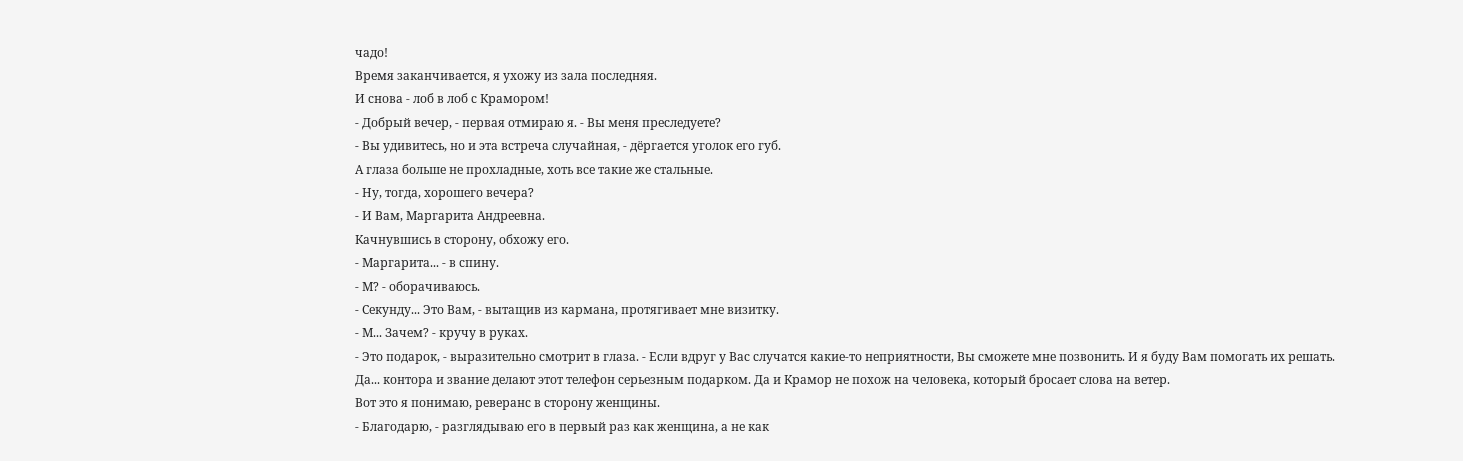чадо!
Время заканчивается, я ухожу из зала последняя.
И снова - лоб в лоб с Крамором!
- Добрый вечер, - первая отмираю я. - Вы меня преследуете?
- Вы удивитесь, но и эта встреча случайная, - дёргается уголок его губ.
А глаза больше не прохладные, хоть все такие же стальные.
- Ну, тогда, хорошего вечера?
- И Вам, Маргарита Андреевна.
Качнувшись в сторону, обхожу его.
- Маргарита... - в спину.
- М? - оборачиваюсь.
- Секунду... Это Вам, - вытащив из кармана, протягивает мне визитку.
- М... Зачем? - кручу в руках.
- Это подарок, - выразительно смотрит в глаза. - Если вдруг у Вас случатся какие-то неприятности, Вы сможете мне позвонить. И я буду Вам помогать их решать.
Да... контора и звание делают этот телефон серьезным подарком. Да и Крамор не похож на человека, который бросает слова на ветер.
Вот это я понимаю, реверанс в сторону женщины.
- Благодарю, - разглядываю его в первый раз как женщина, а не как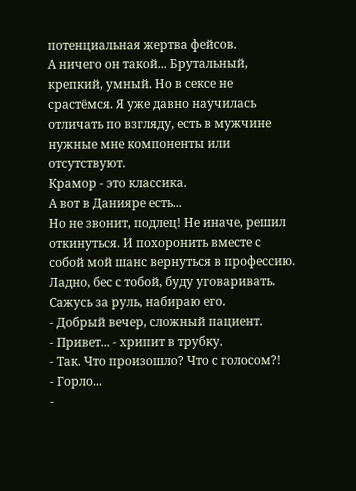потенциальная жертва фейсов.
А ничего он такой... Брутальный, крепкий, умный. Но в сексе не срастёмся. Я уже давно научилась отличать по взгляду, есть в мужчине нужные мне компоненты или отсутствуют.
Крамор - это классика.
А вот в Данияре есть...
Но не звонит, подлец! Не иначе, решил откинуться. И похоронить вместе с собой мой шанс вернуться в профессию.
Ладно, бес с тобой, буду уговаривать.
Сажусь за руль, набираю его.
- Добрый вечер, сложный пациент.
- Привет... - хрипит в трубку.
- Так. Что произошло? Что с голосом?!
- Горло...
-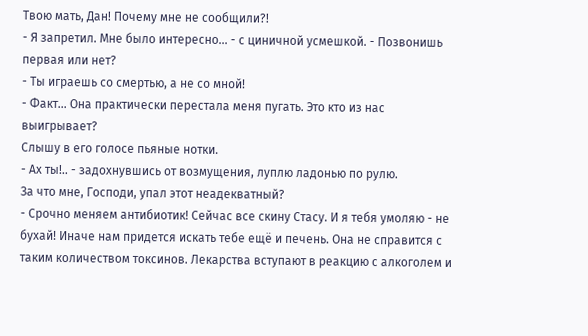Твою мать, Дан! Почему мне не сообщили?!
- Я запретил. Мне было интересно... - с циничной усмешкой. - Позвонишь первая или нет?
- Ты играешь со смертью, а не со мной!
- Факт... Она практически перестала меня пугать. Это кто из нас выигрывает?
Слышу в его голосе пьяные нотки.
- Ах ты!.. - задохнувшись от возмущения, луплю ладонью по рулю.
За что мне, Господи, упал этот неадекватный?
- Срочно меняем антибиотик! Сейчас все скину Стасу. И я тебя умоляю - не бухай! Иначе нам придется искать тебе ещё и печень. Она не справится с таким количеством токсинов. Лекарства вступают в реакцию с алкоголем и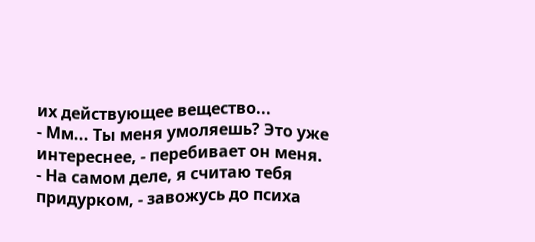их действующее вещество...
- Мм... Ты меня умоляешь? Это уже интереснее, - перебивает он меня.
- На самом деле, я считаю тебя придурком, - завожусь до психа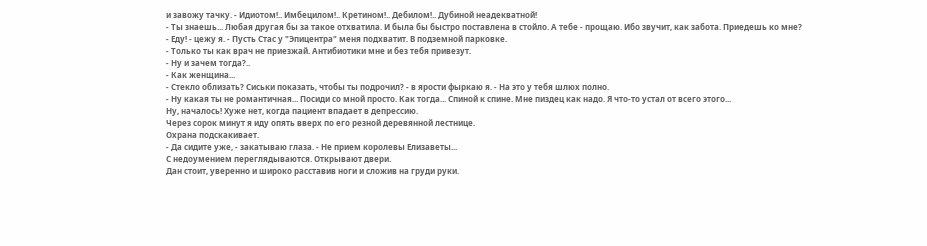и завожу тачку. - Идиотом!.. Имбецилом!.. Кретином!.. Дебилом!.. Дубиной неадекватной!
- Ты знаешь... Любая другая бы за такое отхватила. И была бы быстро поставлена в стойло. А тебе - прощаю. Ибо звучит, как забота. Приедешь ко мне?
- Еду! - цежу я. - Пусть Стас у "Эпицентра" меня подхватит. В подземной парковке.
- Только ты как врач не приезжай. Антибиотики мне и без тебя привезут.
- Ну и зачем тогда?..
- Как женщина...
- Стекло облизать? Сиськи показать, чтобы ты подрочил? - в ярости фыркаю я. - На это у тебя шлюх полно.
- Ну какая ты не романтичная... Посиди со мной просто. Как тогда... Спиной к спине. Мне пиздец как надо. Я что-то устал от всего этого...
Ну, началось! Хуже нет, когда пациент впадает в депрессию.
Через сорок минут я иду опять вверх по его резной деревянной лестнице.
Охрана подскакивает.
- Да сидите уже, - закатываю глаза. - Не прием королевы Елизаветы...
С недоумением переглядываются. Открывают двери.
Дан стоит, уверенно и широко расставив ноги и сложив на груди руки.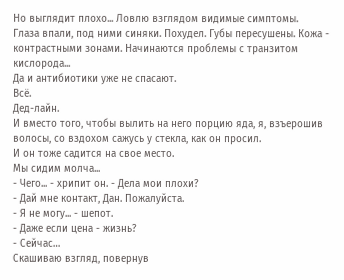Но выглядит плохо... Ловлю взглядом видимые симптомы.
Глаза впали, под ними синяки. Похудел. Губы пересушены. Кожа - контрастными зонами. Начинаются проблемы с транзитом кислорода...
Да и антибиотики уже не спасают.
Всё.
Дед-лайн.
И вместо того, чтобы вылить на него порцию яда, я, взъерошив волосы, со вздохом сажусь у стекла, как он просил.
И он тоже садится на свое место.
Мы сидим молча...
- Чего... - хрипит он. - Дела мои плохи?
- Дай мне контакт, Дан. Пожалуйста.
- Я не могу... - шепот.
- Даже если цена - жизнь?
- Сейчас…
Скашиваю взгляд, повернув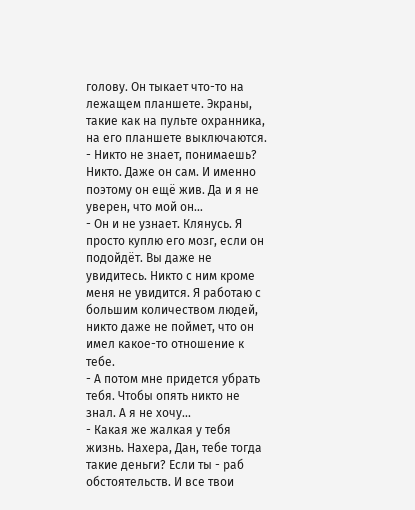голову. Он тыкает что-то на лежащем планшете. Экраны, такие как на пульте охранника, на его планшете выключаются.
- Никто не знает, понимаешь? Никто. Даже он сам. И именно поэтому он ещё жив. Да и я не уверен, что мой он…
- Он и не узнает. Клянусь. Я просто куплю его мозг, если он подойдёт. Вы даже не увидитесь. Никто с ним кроме меня не увидится. Я работаю с большим количеством людей, никто даже не поймет, что он имел какое-то отношение к тебе.
- А потом мне придется убрать тебя. Чтобы опять никто не знал. А я не хочу...
- Какая же жалкая у тебя жизнь. Нахера, Дан, тебе тогда такие деньги? Если ты - раб обстоятельств. И все твои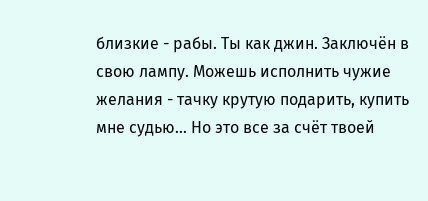близкие - рабы. Ты как джин. Заключён в свою лампу. Можешь исполнить чужие желания - тачку крутую подарить, купить мне судью... Но это все за счёт твоей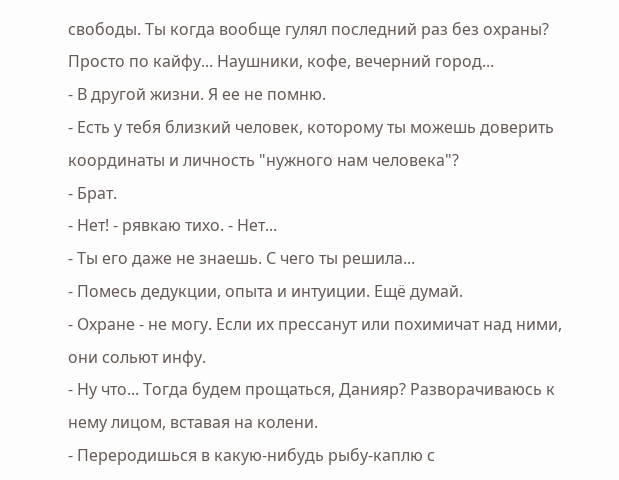свободы. Ты когда вообще гулял последний раз без охраны? Просто по кайфу... Наушники, кофе, вечерний город...
- В другой жизни. Я ее не помню.
- Есть у тебя близкий человек, которому ты можешь доверить координаты и личность "нужного нам человека"?
- Брат.
- Нет! - рявкаю тихо. - Нет...
- Ты его даже не знаешь. С чего ты решила...
- Помесь дедукции, опыта и интуиции. Ещё думай.
- Охране - не могу. Если их прессанут или похимичат над ними, они сольют инфу.
- Ну что... Тогда будем прощаться, Данияр? Разворачиваюсь к нему лицом, вставая на колени.
- Переродишься в какую-нибудь рыбу-каплю с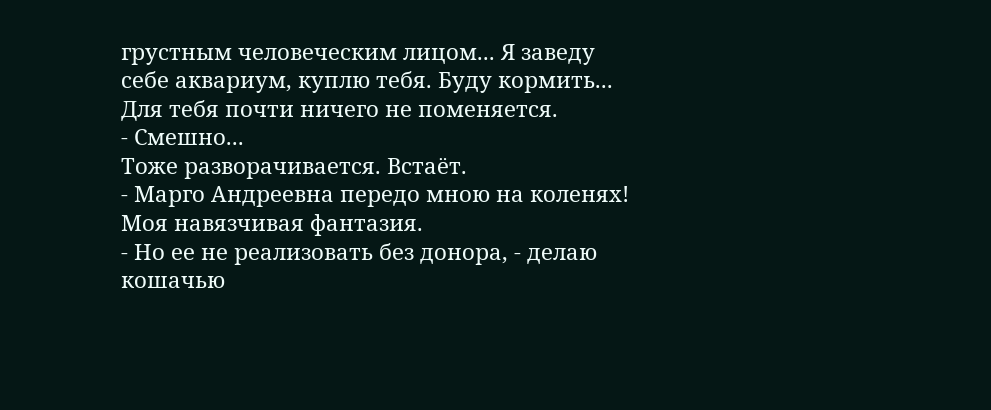грустным человеческим лицом... Я заведу себе аквариум, куплю тебя. Буду кормить... Для тебя почти ничего не поменяется.
- Смешно...
Тоже разворачивается. Встаёт.
- Марго Андреевна передо мною на коленях! Моя навязчивая фантазия.
- Но ее не реализовать без донора, - делаю кошачью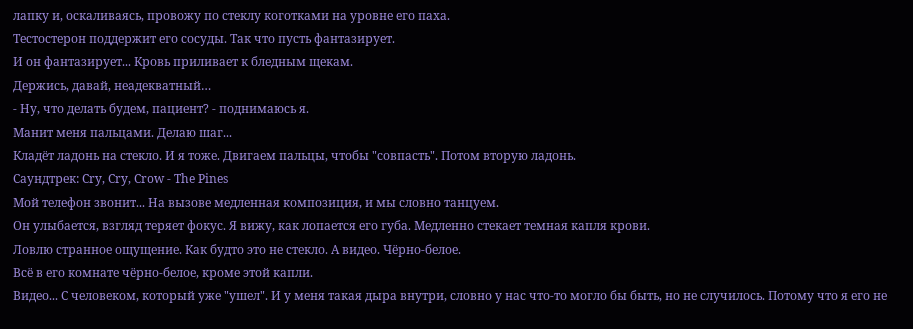лапку и, оскаливаясь, провожу по стеклу коготками на уровне его паха.
Тестостерон поддержит его сосуды. Так что пусть фантазирует.
И он фантазирует... Кровь приливает к бледным щекам.
Держись, давай, неадекватный…
- Ну, что делать будем, пациент? - поднимаюсь я.
Манит меня пальцами. Делаю шаг...
Кладёт ладонь на стекло. И я тоже. Двигаем пальцы, чтобы "совпасть". Потом вторую ладонь.
Саундтрек: Cry, Cry, Crow - The Pines
Мой телефон звонит... На вызове медленная композиция, и мы словно танцуем.
Он улыбается, взгляд теряет фокус. Я вижу, как лопается его губа. Медленно стекает темная капля крови.
Ловлю странное ощущение. Как будто это не стекло. А видео. Чёрно-белое.
Всё в его комнате чёрно-белое, кроме этой капли.
Видео... С человеком, который уже "ушел". И у меня такая дыра внутри, словно у нас что-то могло бы быть, но не случилось. Потому что я его не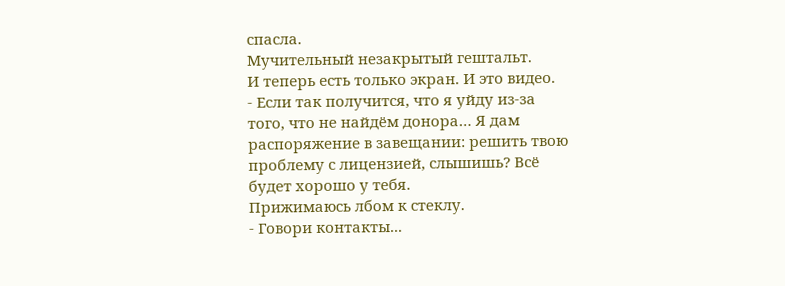спасла.
Мучительный незакрытый гештальт.
И теперь есть только экран. И это видео.
- Если так получится, что я уйду из-за того, что не найдём донора… Я дам распоряжение в завещании: решить твою проблему с лицензией, слышишь? Всё будет хорошо у тебя.
Прижимаюсь лбом к стеклу.
- Говори контакты...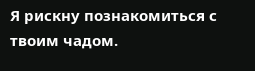Я рискну познакомиться с твоим чадом.